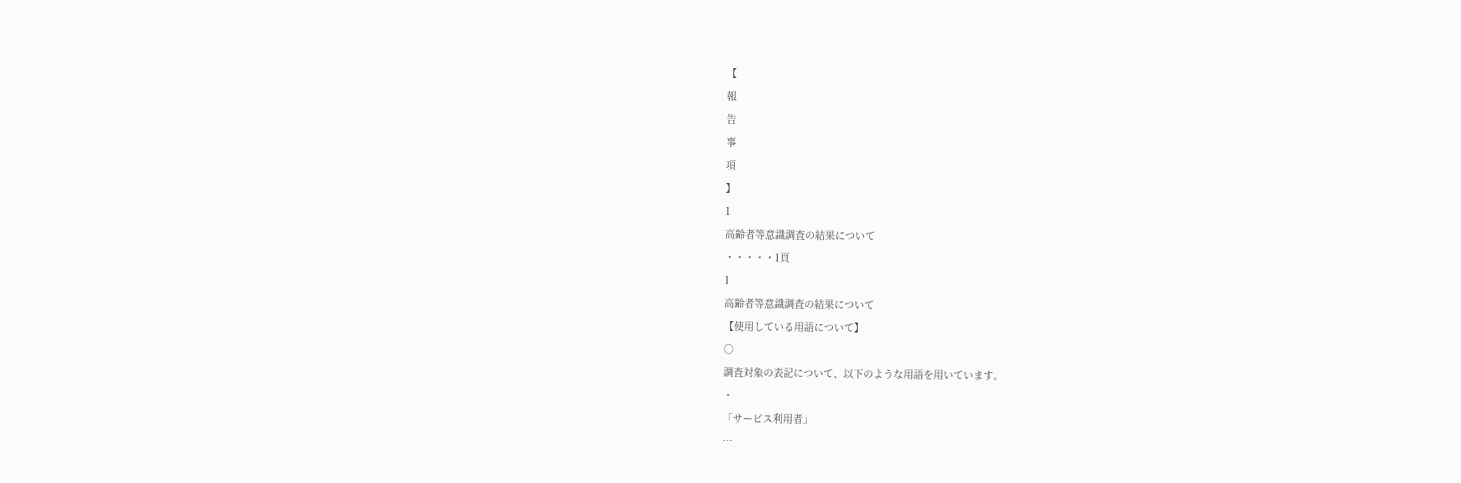【
報
告
事
項
】
1
高齢者等意識調査の結果について
・・・・・1頁
1
高齢者等意識調査の結果について
【使用している用語について】
○
調査対象の表記について、以下のような用語を用いています。
・
「サービス利用者」
…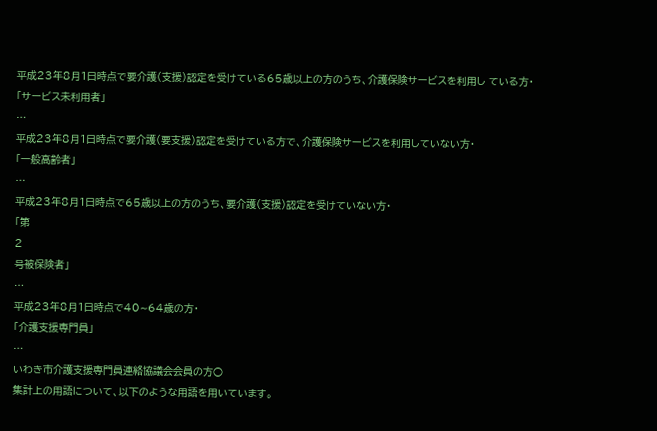平成23年8月1日時点で要介護(支援)認定を受けている65歳以上の方のうち、介護保険サービスを利用し ている方・
「サービス未利用者」
…
平成23年8月1日時点で要介護(要支援)認定を受けている方で、介護保険サービスを利用していない方・
「一般高齢者」
…
平成23年8月1日時点で65歳以上の方のうち、要介護(支援)認定を受けていない方・
「第
2
号被保険者」
…
平成23年8月1日時点で40∼64歳の方・
「介護支援専門員」
…
いわき市介護支援専門員連絡協議会会員の方○
集計上の用語について、以下のような用語を用いています。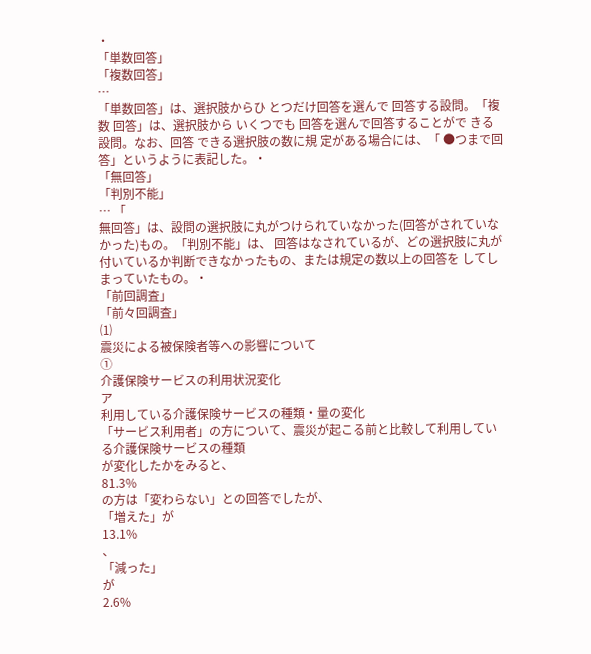・
「単数回答」
「複数回答」
…
「単数回答」は、選択肢からひ とつだけ回答を選んで 回答する設問。「複数 回答」は、選択肢から いくつでも 回答を選んで回答することがで きる設問。なお、回答 できる選択肢の数に規 定がある場合には、「 ●つまで回 答」というように表記した。・
「無回答」
「判別不能」
… 「
無回答」は、設問の選択肢に丸がつけられていなかった(回答がされていなかった)もの。「判別不能」は、 回答はなされているが、どの選択肢に丸が付いているか判断できなかったもの、または規定の数以上の回答を してしまっていたもの。・
「前回調査」
「前々回調査」
⑴
震災による被保険者等への影響について
①
介護保険サービスの利用状況変化
ア
利用している介護保険サービスの種類・量の変化
「サービス利用者」の方について、震災が起こる前と比較して利用している介護保険サービスの種類
が変化したかをみると、
81.3%
の方は「変わらない」との回答でしたが、
「増えた」が
13.1%
、
「減った」
が
2.6%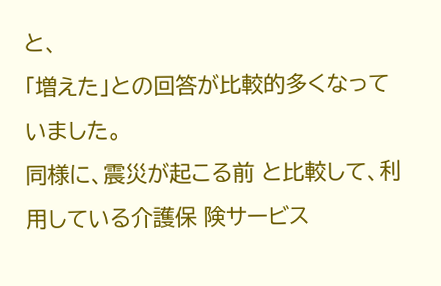と、
「増えた」との回答が比較的多くなっていました。
同様に、震災が起こる前 と比較して、利 用している介護保 険サービス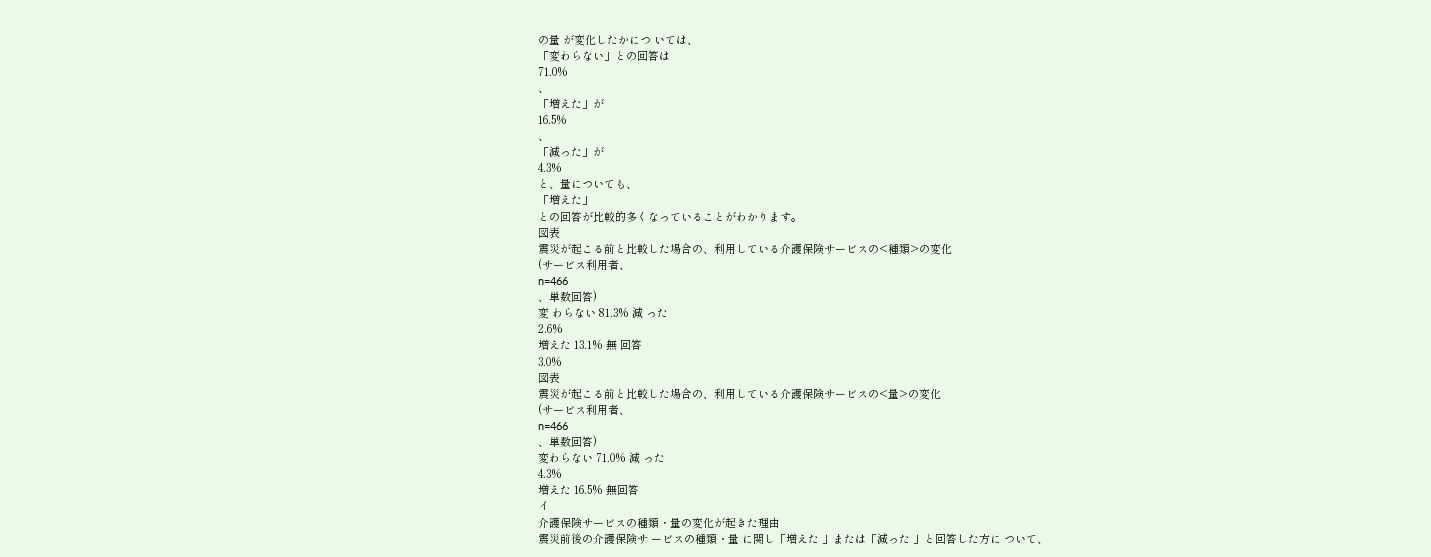の量 が変化したかにつ いては、
「変わらない」との回答は
71.0%
、
「増えた」が
16.5%
、
「減った」が
4.3%
と、量についても、
「増えた」
との回答が比較的多くなっていることがわかります。
図表
震災が起こる前と比較した場合の、利用している介護保険サービスの<種類>の変化
(サービス利用者、
n=466
、単数回答)
変 わらない 81.3% 減 った
2.6%
増えた 13.1% 無 回答
3.0%
図表
震災が起こる前と比較した場合の、利用している介護保険サービスの<量>の変化
(サービス利用者、
n=466
、単数回答)
変わらない 71.0% 減 った
4.3%
増えた 16.5% 無回答
イ
介護保険サービスの種類・量の変化が起きた理由
震災前後の介護保険サ ービスの種類・量 に関し「増えた 」または「減った 」と回答した方に ついて、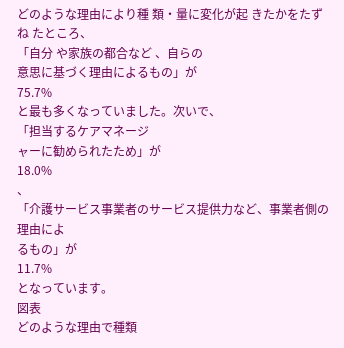どのような理由により種 類・量に変化が起 きたかをたずね たところ、
「自分 や家族の都合など 、自らの
意思に基づく理由によるもの」が
75.7%
と最も多くなっていました。次いで、
「担当するケアマネージ
ャーに勧められたため」が
18.0%
、
「介護サービス事業者のサービス提供力など、事業者側の理由によ
るもの」が
11.7%
となっています。
図表
どのような理由で種類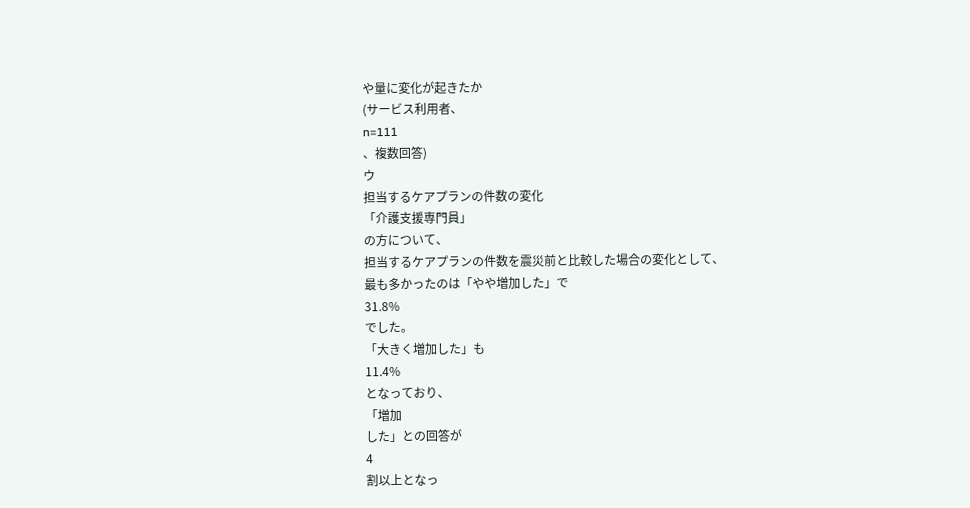や量に変化が起きたか
(サービス利用者、
n=111
、複数回答)
ウ
担当するケアプランの件数の変化
「介護支援専門員」
の方について、
担当するケアプランの件数を震災前と比較した場合の変化として、
最も多かったのは「やや増加した」で
31.8%
でした。
「大きく増加した」も
11.4%
となっており、
「増加
した」との回答が
4
割以上となっ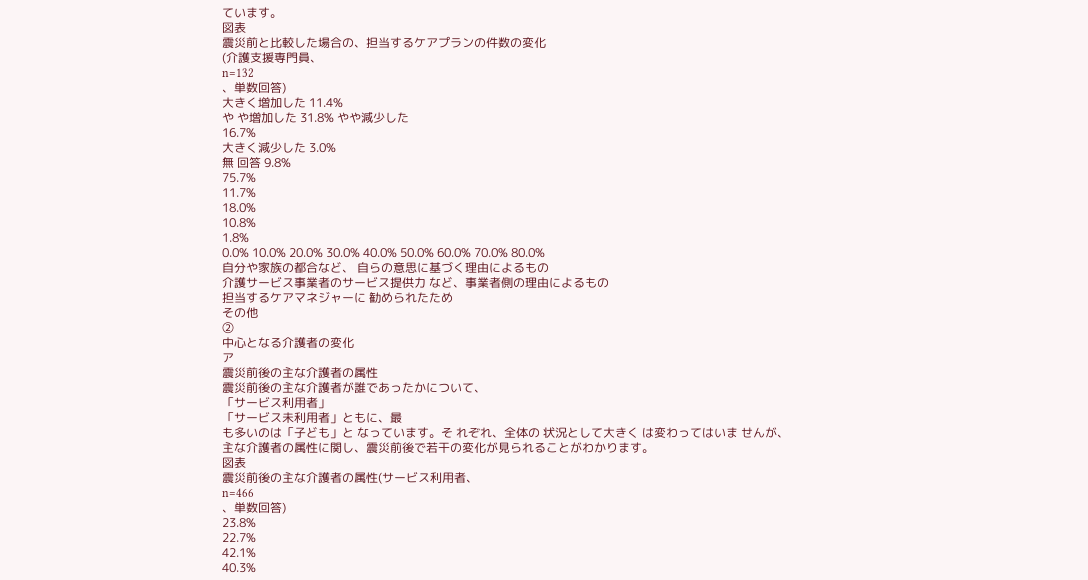ています。
図表
震災前と比較した場合の、担当するケアプランの件数の変化
(介護支援専門員、
n=132
、単数回答)
大きく増加した 11.4%
や や増加した 31.8% やや減少した
16.7%
大きく減少した 3.0%
無 回答 9.8%
75.7%
11.7%
18.0%
10.8%
1.8%
0.0% 10.0% 20.0% 30.0% 40.0% 50.0% 60.0% 70.0% 80.0%
自分や家族の都合など、 自らの意思に基づく理由によるもの
介護サービス事業者のサービス提供力 など、事業者側の理由によるもの
担当するケアマネジャーに 勧められたため
その他
②
中心となる介護者の変化
ア
震災前後の主な介護者の属性
震災前後の主な介護者が誰であったかについて、
「サービス利用者」
「サービス未利用者」ともに、最
も多いのは「子ども」と なっています。そ れぞれ、全体の 状況として大きく は変わってはいま せんが、
主な介護者の属性に関し、震災前後で若干の変化が見られることがわかります。
図表
震災前後の主な介護者の属性(サービス利用者、
n=466
、単数回答)
23.8%
22.7%
42.1%
40.3%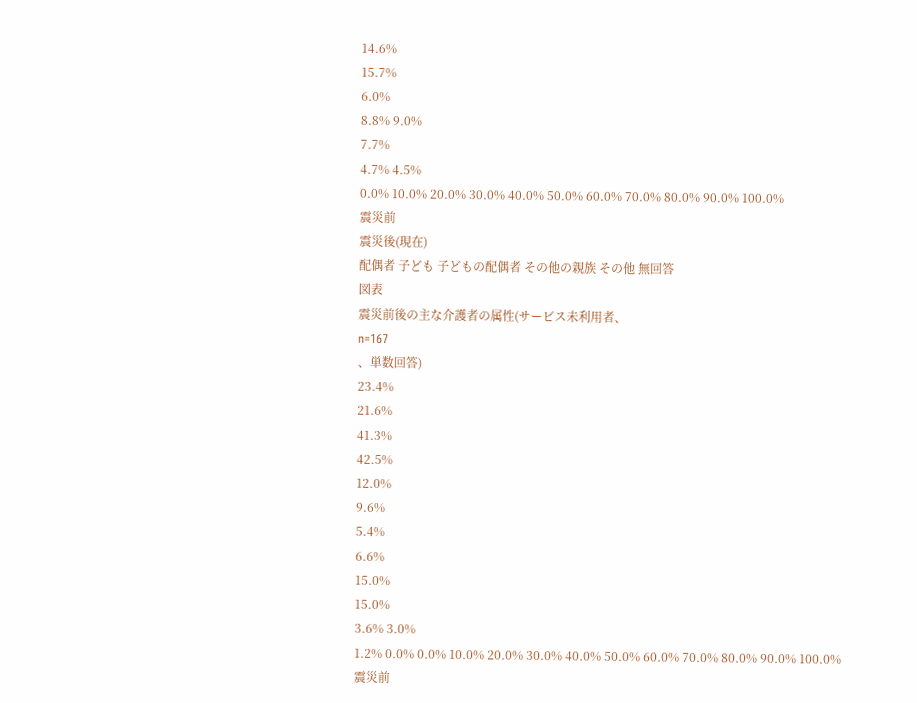14.6%
15.7%
6.0%
8.8% 9.0%
7.7%
4.7% 4.5%
0.0% 10.0% 20.0% 30.0% 40.0% 50.0% 60.0% 70.0% 80.0% 90.0% 100.0%
震災前
震災後(現在)
配偶者 子ども 子どもの配偶者 その他の親族 その他 無回答
図表
震災前後の主な介護者の属性(サービス未利用者、
n=167
、単数回答)
23.4%
21.6%
41.3%
42.5%
12.0%
9.6%
5.4%
6.6%
15.0%
15.0%
3.6% 3.0%
1.2% 0.0% 0.0% 10.0% 20.0% 30.0% 40.0% 50.0% 60.0% 70.0% 80.0% 90.0% 100.0%
震災前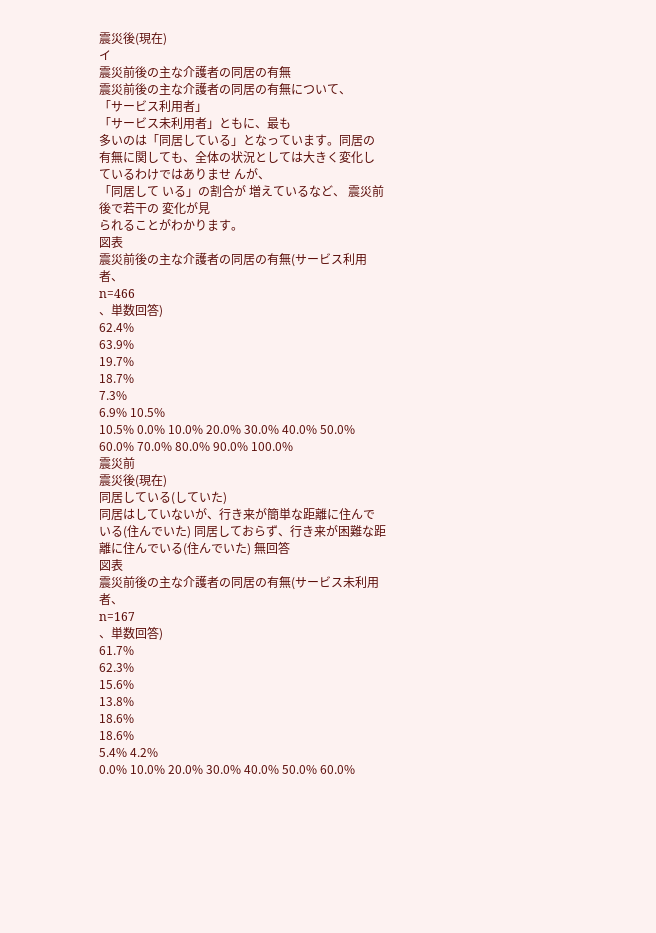震災後(現在)
イ
震災前後の主な介護者の同居の有無
震災前後の主な介護者の同居の有無について、
「サービス利用者」
「サービス未利用者」ともに、最も
多いのは「同居している」となっています。同居の有無に関しても、全体の状況としては大きく変化し
ているわけではありませ んが、
「同居して いる」の割合が 増えているなど、 震災前後で若干の 変化が見
られることがわかります。
図表
震災前後の主な介護者の同居の有無(サービス利用者、
n=466
、単数回答)
62.4%
63.9%
19.7%
18.7%
7.3%
6.9% 10.5%
10.5% 0.0% 10.0% 20.0% 30.0% 40.0% 50.0% 60.0% 70.0% 80.0% 90.0% 100.0%
震災前
震災後(現在)
同居している(していた)
同居はしていないが、行き来が簡単な距離に住んでいる(住んでいた) 同居しておらず、行き来が困難な距離に住んでいる(住んでいた) 無回答
図表
震災前後の主な介護者の同居の有無(サービス未利用者、
n=167
、単数回答)
61.7%
62.3%
15.6%
13.8%
18.6%
18.6%
5.4% 4.2%
0.0% 10.0% 20.0% 30.0% 40.0% 50.0% 60.0%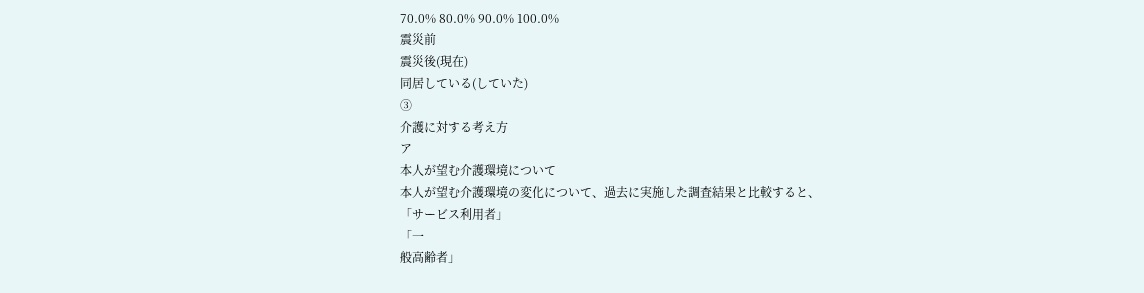70.0% 80.0% 90.0% 100.0%
震災前
震災後(現在)
同居している(していた)
③
介護に対する考え方
ア
本人が望む介護環境について
本人が望む介護環境の変化について、過去に実施した調査結果と比較すると、
「サービス利用者」
「一
般高齢者」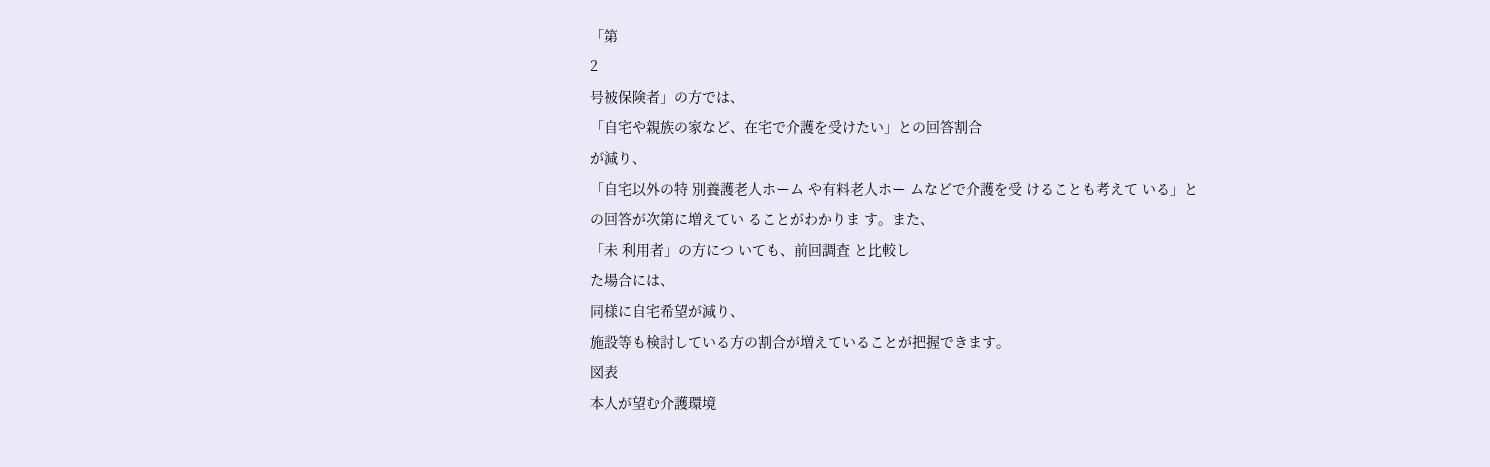「第
2
号被保険者」の方では、
「自宅や親族の家など、在宅で介護を受けたい」との回答割合
が減り、
「自宅以外の特 別養護老人ホーム や有料老人ホー ムなどで介護を受 けることも考えて いる」と
の回答が次第に増えてい ることがわかりま す。また、
「未 利用者」の方につ いても、前回調査 と比較し
た場合には、
同様に自宅希望が減り、
施設等も検討している方の割合が増えていることが把握できます。
図表
本人が望む介護環境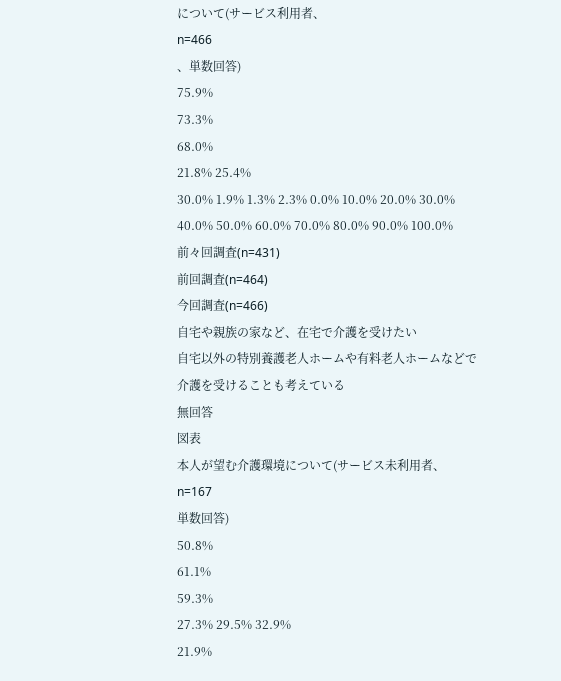について(サービス利用者、
n=466
、単数回答)
75.9%
73.3%
68.0%
21.8% 25.4%
30.0% 1.9% 1.3% 2.3% 0.0% 10.0% 20.0% 30.0% 40.0% 50.0% 60.0% 70.0% 80.0% 90.0% 100.0%
前々回調査(n=431)
前回調査(n=464)
今回調査(n=466)
自宅や親族の家など、在宅で介護を受けたい
自宅以外の特別養護老人ホームや有料老人ホームなどで介護を受けることも考えている
無回答
図表
本人が望む介護環境について(サービス未利用者、
n=167
単数回答)
50.8%
61.1%
59.3%
27.3% 29.5% 32.9%
21.9%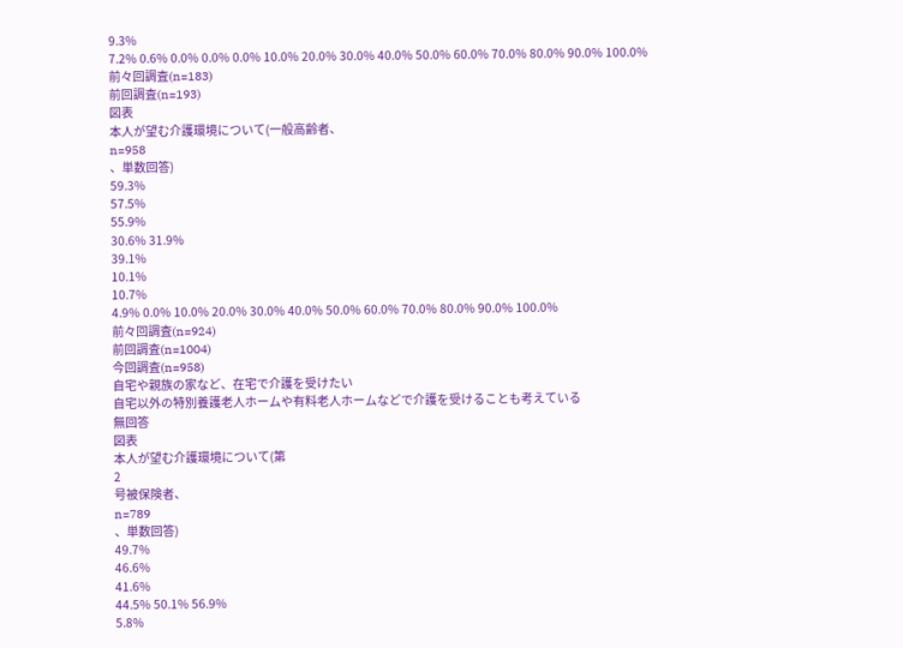9.3%
7.2% 0.6% 0.0% 0.0% 0.0% 10.0% 20.0% 30.0% 40.0% 50.0% 60.0% 70.0% 80.0% 90.0% 100.0%
前々回調査(n=183)
前回調査(n=193)
図表
本人が望む介護環境について(一般高齢者、
n=958
、単数回答)
59.3%
57.5%
55.9%
30.6% 31.9%
39.1%
10.1%
10.7%
4.9% 0.0% 10.0% 20.0% 30.0% 40.0% 50.0% 60.0% 70.0% 80.0% 90.0% 100.0%
前々回調査(n=924)
前回調査(n=1004)
今回調査(n=958)
自宅や親族の家など、在宅で介護を受けたい
自宅以外の特別養護老人ホームや有料老人ホームなどで介護を受けることも考えている
無回答
図表
本人が望む介護環境について(第
2
号被保険者、
n=789
、単数回答)
49.7%
46.6%
41.6%
44.5% 50.1% 56.9%
5.8%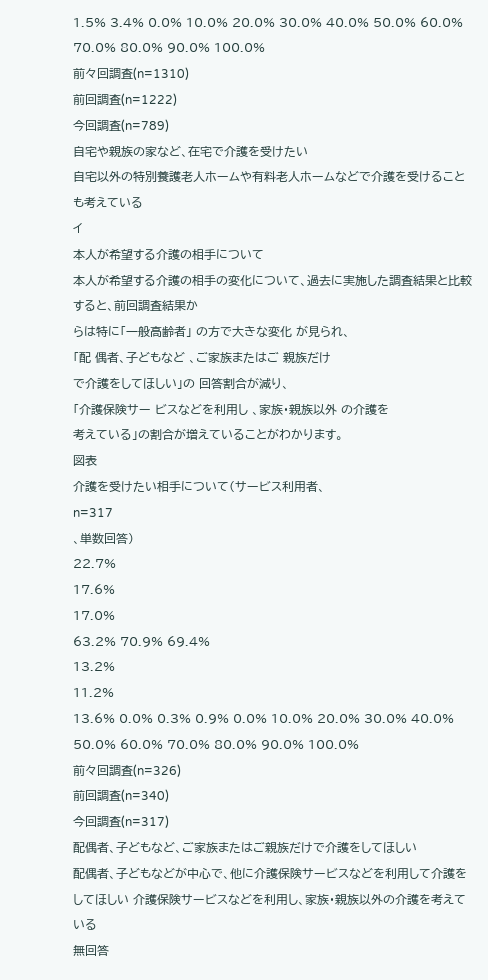1.5% 3.4% 0.0% 10.0% 20.0% 30.0% 40.0% 50.0% 60.0% 70.0% 80.0% 90.0% 100.0%
前々回調査(n=1310)
前回調査(n=1222)
今回調査(n=789)
自宅や親族の家など、在宅で介護を受けたい
自宅以外の特別養護老人ホームや有料老人ホームなどで介護を受けることも考えている
イ
本人が希望する介護の相手について
本人が希望する介護の相手の変化について、過去に実施した調査結果と比較すると、前回調査結果か
らは特に「一般高齢者」 の方で大きな変化 が見られ、
「配 偶者、子どもなど 、ご家族またはご 親族だけ
で介護をしてほしい」の 回答割合が減り、
「介護保険サー ビスなどを利用し 、家族・親族以外 の介護を
考えている」の割合が増えていることがわかります。
図表
介護を受けたい相手について(サービス利用者、
n=317
、単数回答)
22.7%
17.6%
17.0%
63.2% 70.9% 69.4%
13.2%
11.2%
13.6% 0.0% 0.3% 0.9% 0.0% 10.0% 20.0% 30.0% 40.0% 50.0% 60.0% 70.0% 80.0% 90.0% 100.0%
前々回調査(n=326)
前回調査(n=340)
今回調査(n=317)
配偶者、子どもなど、ご家族またはご親族だけで介護をしてほしい
配偶者、子どもなどが中心で、他に介護保険サービスなどを利用して介護をしてほしい 介護保険サービスなどを利用し、家族・親族以外の介護を考えている
無回答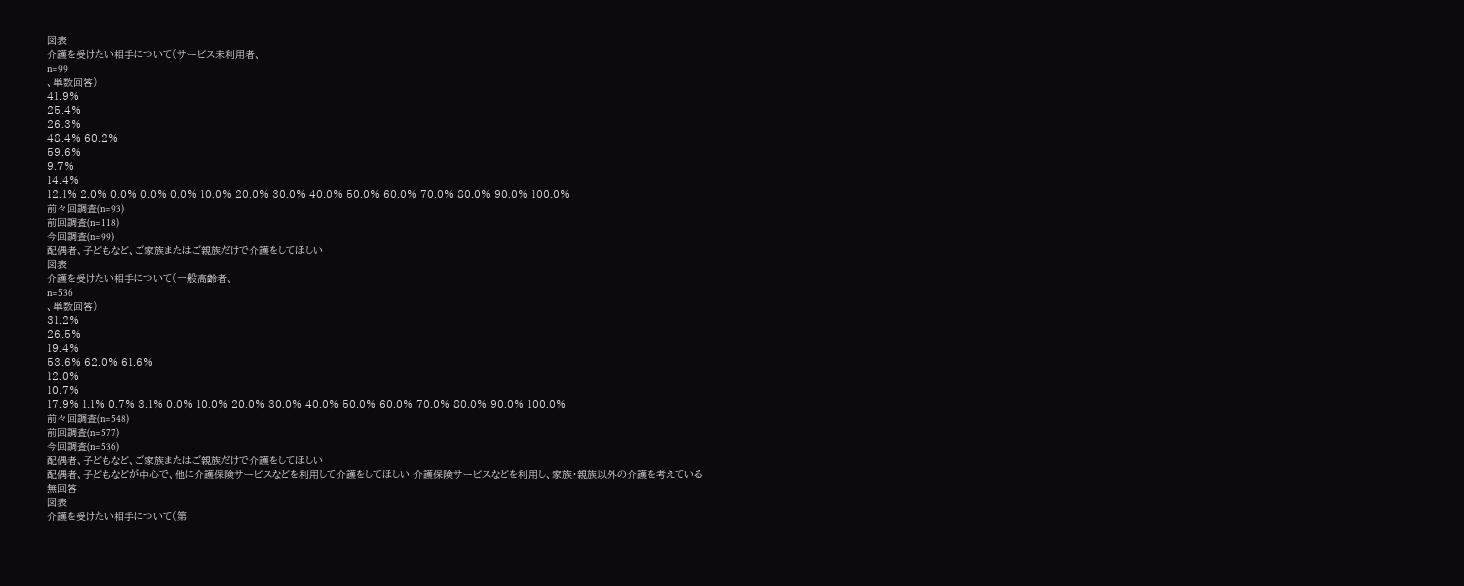図表
介護を受けたい相手について(サービス未利用者、
n=99
、単数回答)
41.9%
25.4%
26.3%
48.4% 60.2%
59.6%
9.7%
14.4%
12.1% 2.0% 0.0% 0.0% 0.0% 10.0% 20.0% 30.0% 40.0% 50.0% 60.0% 70.0% 80.0% 90.0% 100.0%
前々回調査(n=93)
前回調査(n=118)
今回調査(n=99)
配偶者、子どもなど、ご家族またはご親族だけで介護をしてほしい
図表
介護を受けたい相手について(一般高齢者、
n=536
、単数回答)
31.2%
26.5%
19.4%
53.6% 62.0% 61.6%
12.0%
10.7%
17.9% 1.1% 0.7% 3.1% 0.0% 10.0% 20.0% 30.0% 40.0% 50.0% 60.0% 70.0% 80.0% 90.0% 100.0%
前々回調査(n=548)
前回調査(n=577)
今回調査(n=536)
配偶者、子どもなど、ご家族またはご親族だけで介護をしてほしい
配偶者、子どもなどが中心で、他に介護保険サービスなどを利用して介護をしてほしい 介護保険サービスなどを利用し、家族・親族以外の介護を考えている
無回答
図表
介護を受けたい相手について(第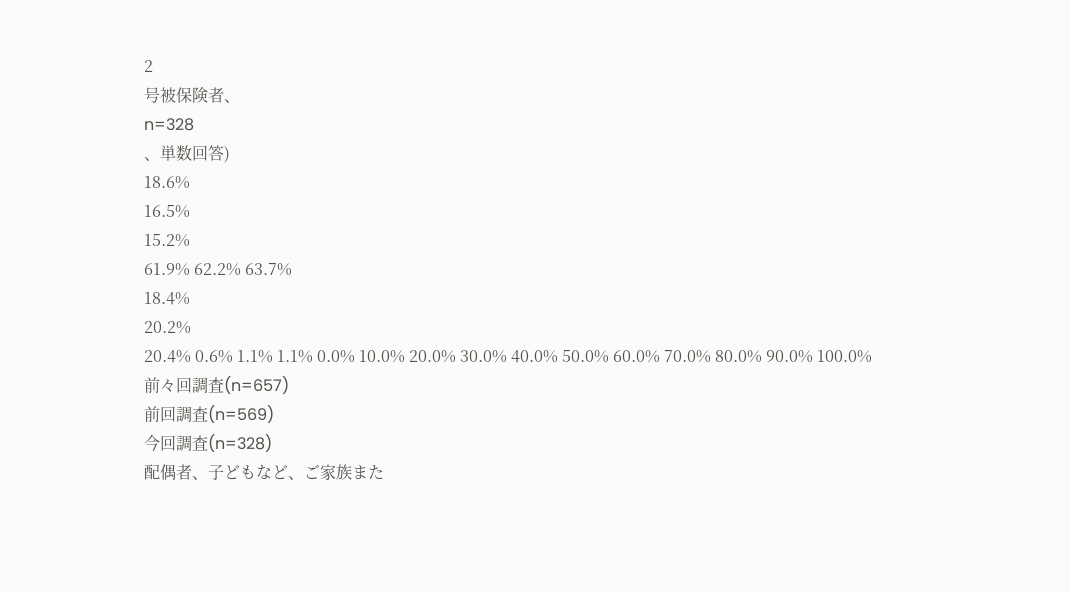2
号被保険者、
n=328
、単数回答)
18.6%
16.5%
15.2%
61.9% 62.2% 63.7%
18.4%
20.2%
20.4% 0.6% 1.1% 1.1% 0.0% 10.0% 20.0% 30.0% 40.0% 50.0% 60.0% 70.0% 80.0% 90.0% 100.0%
前々回調査(n=657)
前回調査(n=569)
今回調査(n=328)
配偶者、子どもなど、ご家族また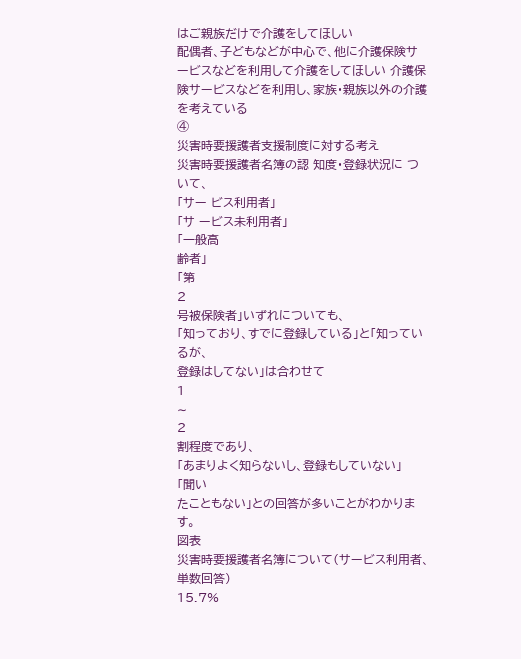はご親族だけで介護をしてほしい
配偶者、子どもなどが中心で、他に介護保険サービスなどを利用して介護をしてほしい 介護保険サービスなどを利用し、家族・親族以外の介護を考えている
④
災害時要援護者支援制度に対する考え
災害時要援護者名簿の認 知度・登録状況に ついて、
「サー ビス利用者」
「サ ービス未利用者」
「一般高
齢者」
「第
2
号被保険者」いずれについても、
「知っており、すでに登録している」と「知っているが、
登録はしてない」は合わせて
1
∼
2
割程度であり、
「あまりよく知らないし、登録もしていない」
「聞い
たこともない」との回答が多いことがわかります。
図表
災害時要援護者名簿について(サービス利用者、単数回答)
15.7%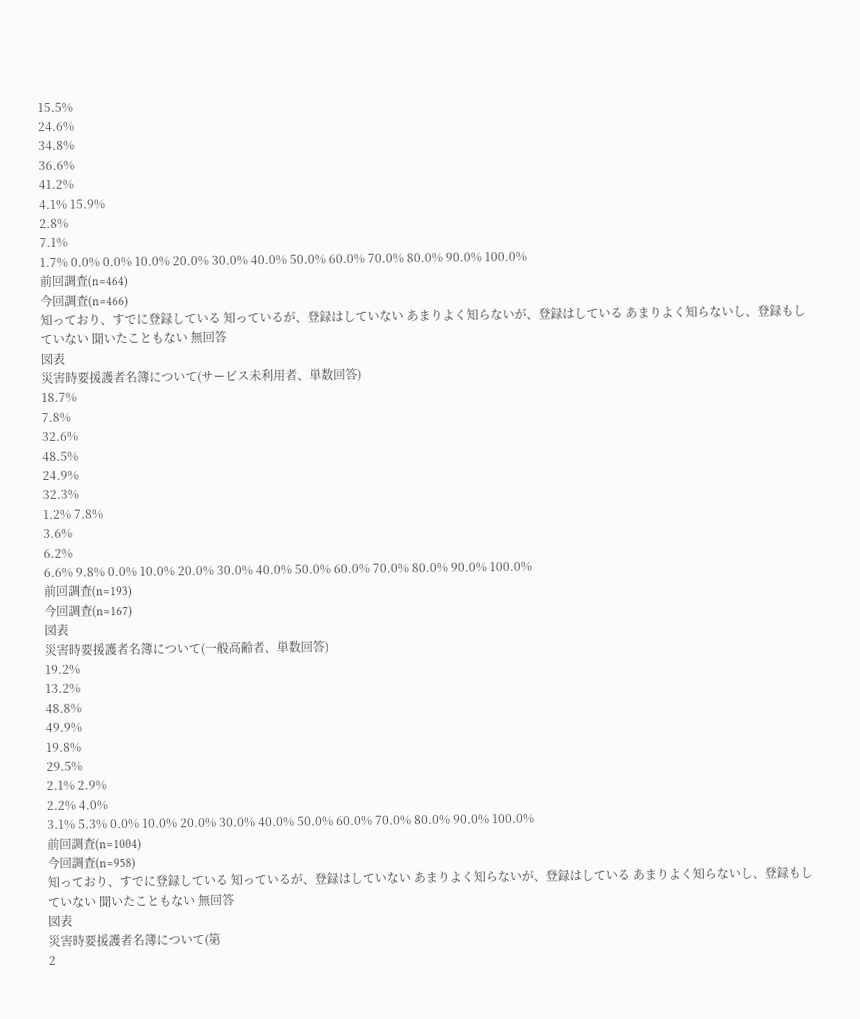15.5%
24.6%
34.8%
36.6%
41.2%
4.1% 15.9%
2.8%
7.1%
1.7% 0.0% 0.0% 10.0% 20.0% 30.0% 40.0% 50.0% 60.0% 70.0% 80.0% 90.0% 100.0%
前回調査(n=464)
今回調査(n=466)
知っており、すでに登録している 知っているが、登録はしていない あまりよく知らないが、登録はしている あまりよく知らないし、登録もしていない 聞いたこともない 無回答
図表
災害時要援護者名簿について(サービス未利用者、単数回答)
18.7%
7.8%
32.6%
48.5%
24.9%
32.3%
1.2% 7.8%
3.6%
6.2%
6.6% 9.8% 0.0% 10.0% 20.0% 30.0% 40.0% 50.0% 60.0% 70.0% 80.0% 90.0% 100.0%
前回調査(n=193)
今回調査(n=167)
図表
災害時要援護者名簿について(一般高齢者、単数回答)
19.2%
13.2%
48.8%
49.9%
19.8%
29.5%
2.1% 2.9%
2.2% 4.0%
3.1% 5.3% 0.0% 10.0% 20.0% 30.0% 40.0% 50.0% 60.0% 70.0% 80.0% 90.0% 100.0%
前回調査(n=1004)
今回調査(n=958)
知っており、すでに登録している 知っているが、登録はしていない あまりよく知らないが、登録はしている あまりよく知らないし、登録もしていない 聞いたこともない 無回答
図表
災害時要援護者名簿について(第
2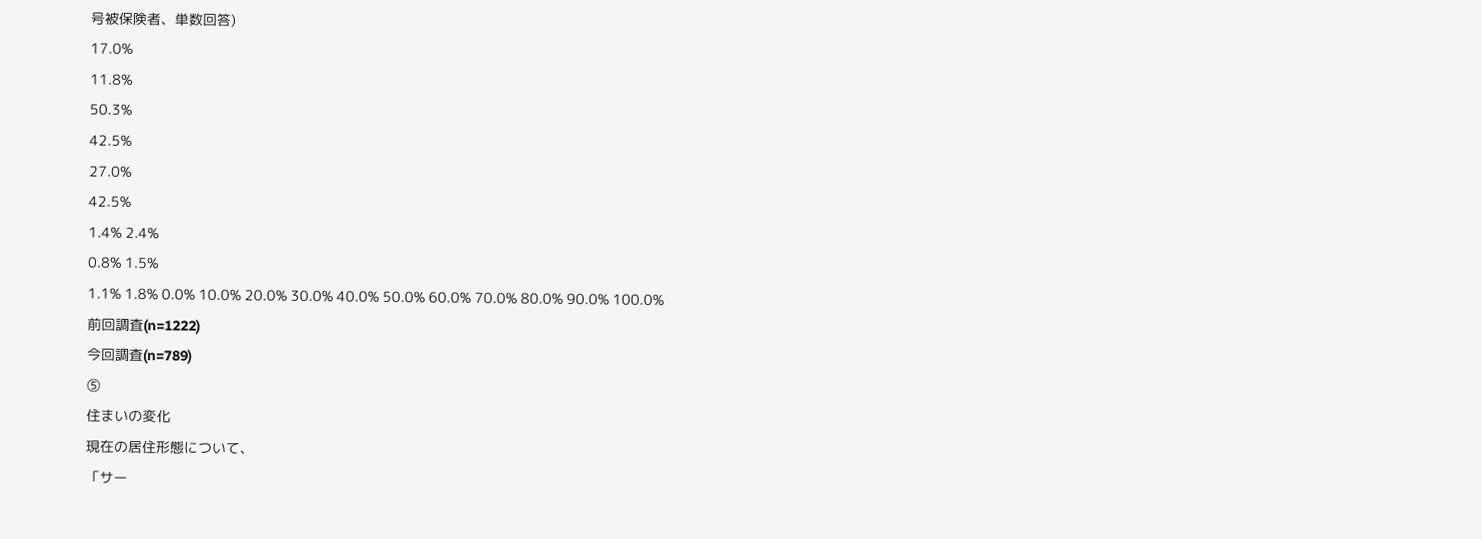号被保険者、単数回答)
17.0%
11.8%
50.3%
42.5%
27.0%
42.5%
1.4% 2.4%
0.8% 1.5%
1.1% 1.8% 0.0% 10.0% 20.0% 30.0% 40.0% 50.0% 60.0% 70.0% 80.0% 90.0% 100.0%
前回調査(n=1222)
今回調査(n=789)
⑤
住まいの変化
現在の居住形態について、
「サー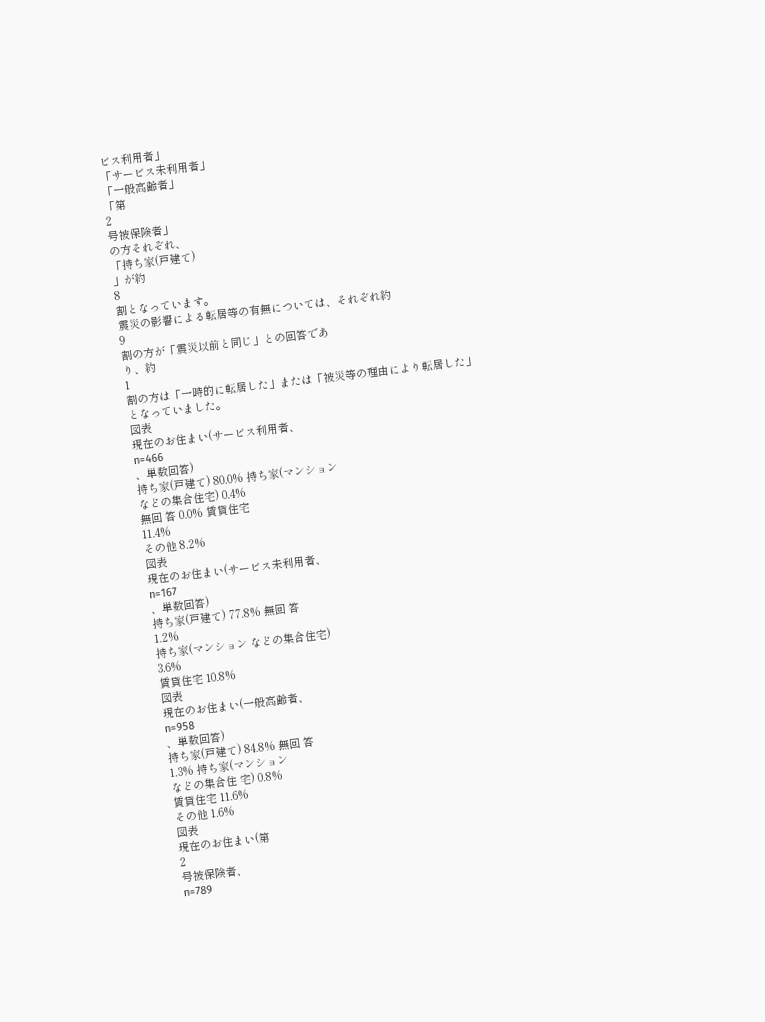ビス利用者」
「サービス未利用者」
「一般高齢者」
「第
2
号被保険者」
の方それぞれ、
「持ち家(戸建て)
」が約
8
割となっています。
震災の影響による転居等の有無については、それぞれ約
9
割の方が「震災以前と同じ」との回答であ
り、約
1
割の方は「一時的に転居した」または「被災等の理由により転居した」となっていました。
図表
現在のお住まい(サービス利用者、
n=466
、単数回答)
持ち家(戸建て) 80.0% 持ち家(マンション
などの集合住宅) 0.4%
無回 答 0.0% 賃貸住宅
11.4%
その他 8.2%
図表
現在のお住まい(サービス未利用者、
n=167
、単数回答)
持ち家(戸建て) 77.8% 無回 答
1.2%
持ち家(マンション などの集合住宅)
3.6%
賃貸住宅 10.8%
図表
現在のお住まい(一般高齢者、
n=958
、単数回答)
持ち家(戸建て) 84.8% 無回 答
1.3% 持ち家(マンション
などの集合住 宅) 0.8%
賃貸住宅 11.6%
その他 1.6%
図表
現在のお住まい(第
2
号被保険者、
n=789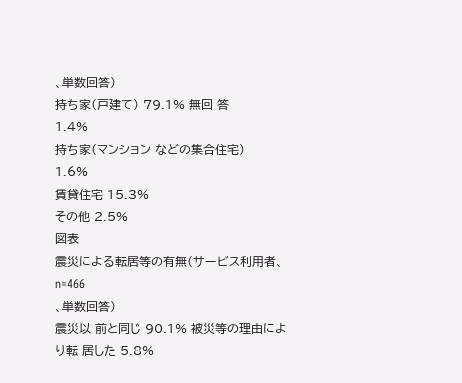、単数回答)
持ち家(戸建て) 79.1% 無回 答
1.4%
持ち家(マンション などの集合住宅)
1.6%
賃貸住宅 15.3%
その他 2.5%
図表
震災による転居等の有無(サービス利用者、
n=466
、単数回答)
震災以 前と同じ 90.1% 被災等の理由によ
り転 居した 5.8%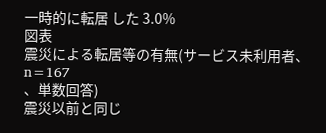一時的に転居 した 3.0%
図表
震災による転居等の有無(サービス未利用者、
n=167
、単数回答)
震災以前と同じ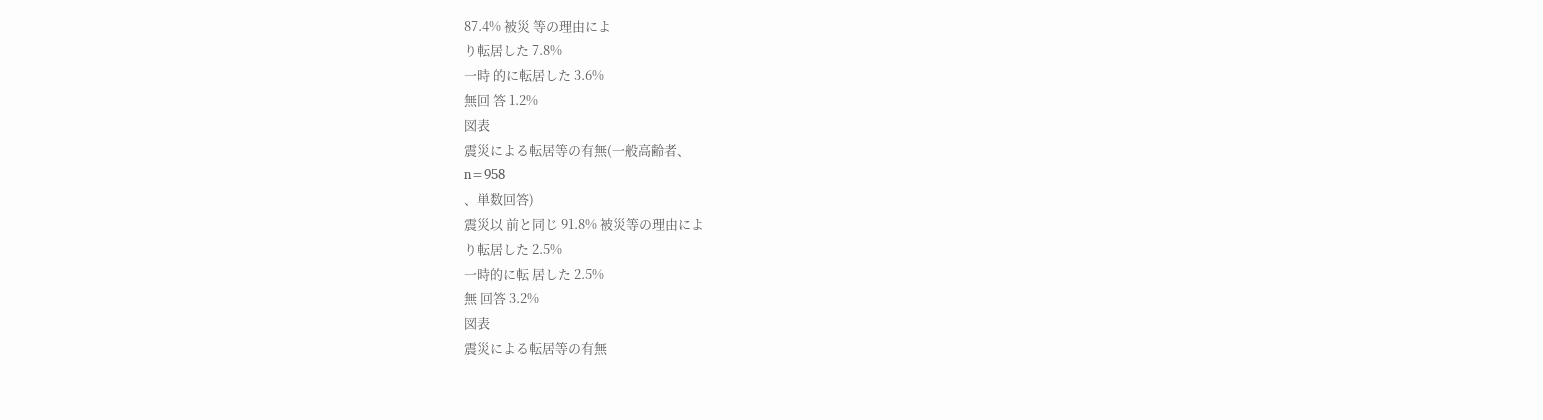87.4% 被災 等の理由によ
り転居した 7.8%
一時 的に転居した 3.6%
無回 答 1.2%
図表
震災による転居等の有無(一般高齢者、
n=958
、単数回答)
震災以 前と同じ 91.8% 被災等の理由によ
り転居した 2.5%
一時的に転 居した 2.5%
無 回答 3.2%
図表
震災による転居等の有無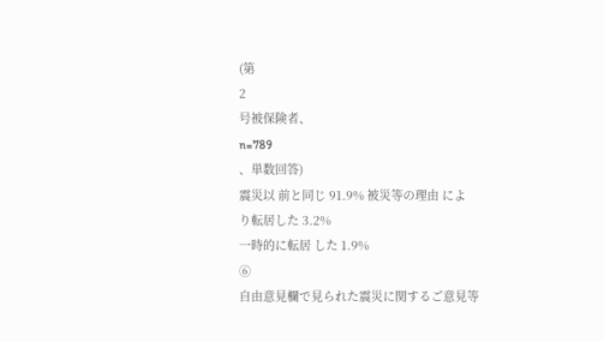(第
2
号被保険者、
n=789
、単数回答)
震災以 前と同じ 91.9% 被災等の理由 によ
り転居した 3.2%
一時的に転居 した 1.9%
⑥
自由意見欄で見られた震災に関するご意見等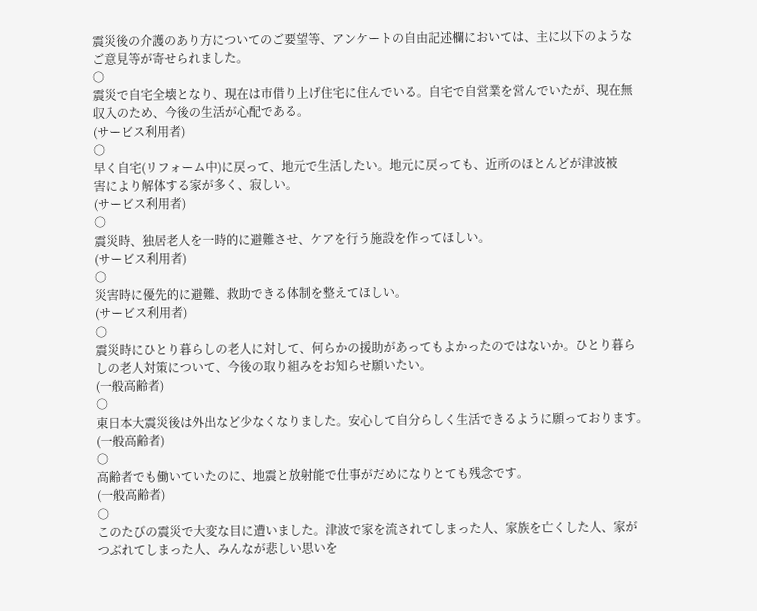震災後の介護のあり方についてのご要望等、アンケートの自由記述欄においては、主に以下のような
ご意見等が寄せられました。
○
震災で自宅全壊となり、現在は市借り上げ住宅に住んでいる。自宅で自営業を営んでいたが、現在無
収入のため、今後の生活が心配である。
(サービス利用者)
○
早く自宅(リフォーム中)に戻って、地元で生活したい。地元に戻っても、近所のほとんどが津波被
害により解体する家が多く、寂しい。
(サービス利用者)
○
震災時、独居老人を一時的に避難させ、ケアを行う施設を作ってほしい。
(サービス利用者)
○
災害時に優先的に避難、救助できる体制を整えてほしい。
(サービス利用者)
○
震災時にひとり暮らしの老人に対して、何らかの援助があってもよかったのではないか。ひとり暮ら
しの老人対策について、今後の取り組みをお知らせ願いたい。
(一般高齢者)
○
東日本大震災後は外出など少なくなりました。安心して自分らしく生活できるように願っております。
(一般高齢者)
○
高齢者でも働いていたのに、地震と放射能で仕事がだめになりとても残念です。
(一般高齢者)
○
このたびの震災で大変な目に遭いました。津波で家を流されてしまった人、家族を亡くした人、家が
つぶれてしまった人、みんなが悲しい思いを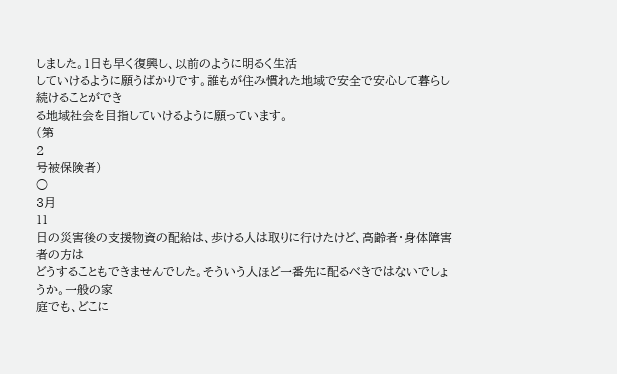しました。1日も早く復興し、以前のように明るく生活
していけるように願うばかりです。誰もが住み慣れた地域で安全で安心して暮らし続けることができ
る地域社会を目指していけるように願っています。
(第
2
号被保険者)
○
3月
11
日の災害後の支援物資の配給は、歩ける人は取りに行けたけど、高齢者・身体障害者の方は
どうすることもできませんでした。そういう人ほど一番先に配るべきではないでしょうか。一般の家
庭でも、どこに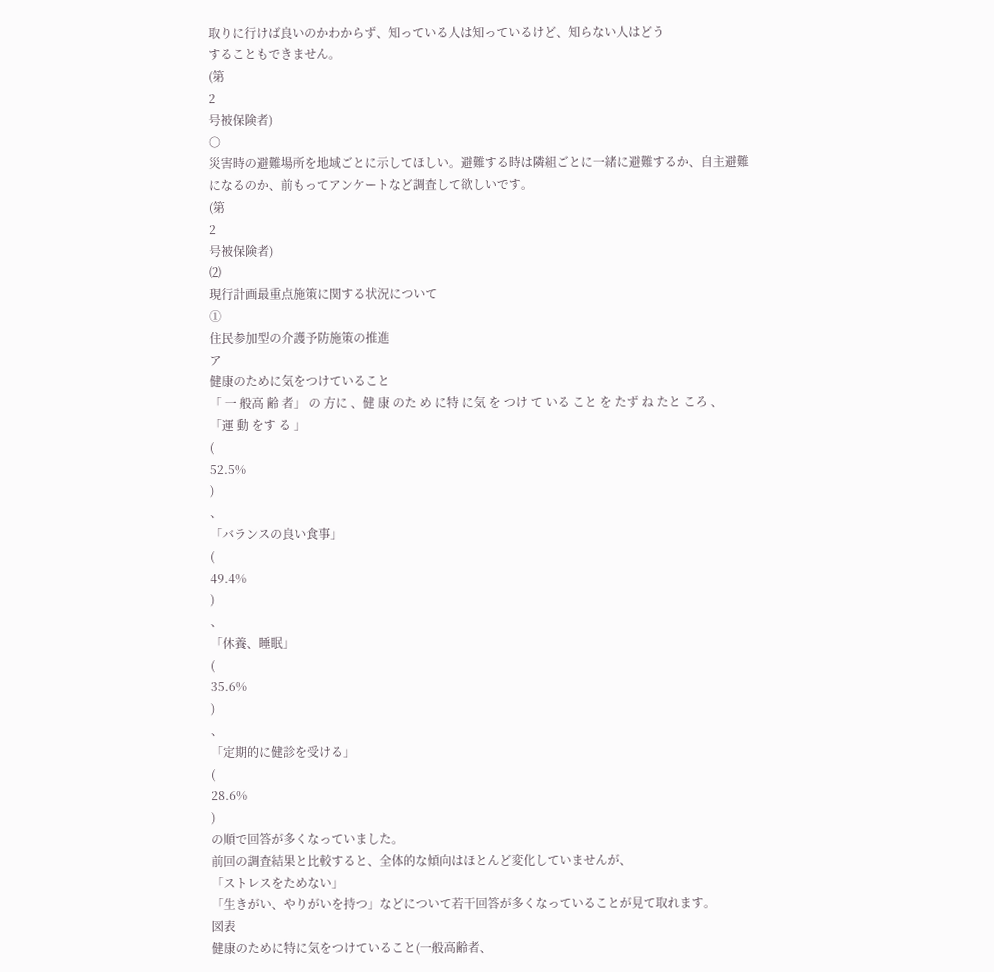取りに行けば良いのかわからず、知っている人は知っているけど、知らない人はどう
することもできません。
(第
2
号被保険者)
○
災害時の避難場所を地域ごとに示してほしい。避難する時は隣組ごとに一緒に避難するか、自主避難
になるのか、前もってアンケートなど調査して欲しいです。
(第
2
号被保険者)
⑵
現行計画最重点施策に関する状況について
①
住民参加型の介護予防施策の推進
ア
健康のために気をつけていること
「 一 般高 齢 者」 の 方に 、健 康 のた め に特 に気 を つけ て いる こと を たず ね たと ころ 、
「運 動 をす る 」
(
52.5%
)
、
「バランスの良い食事」
(
49.4%
)
、
「休養、睡眠」
(
35.6%
)
、
「定期的に健診を受ける」
(
28.6%
)
の順で回答が多くなっていました。
前回の調査結果と比較すると、全体的な傾向はほとんど変化していませんが、
「ストレスをためない」
「生きがい、やりがいを持つ」などについて若干回答が多くなっていることが見て取れます。
図表
健康のために特に気をつけていること(一般高齢者、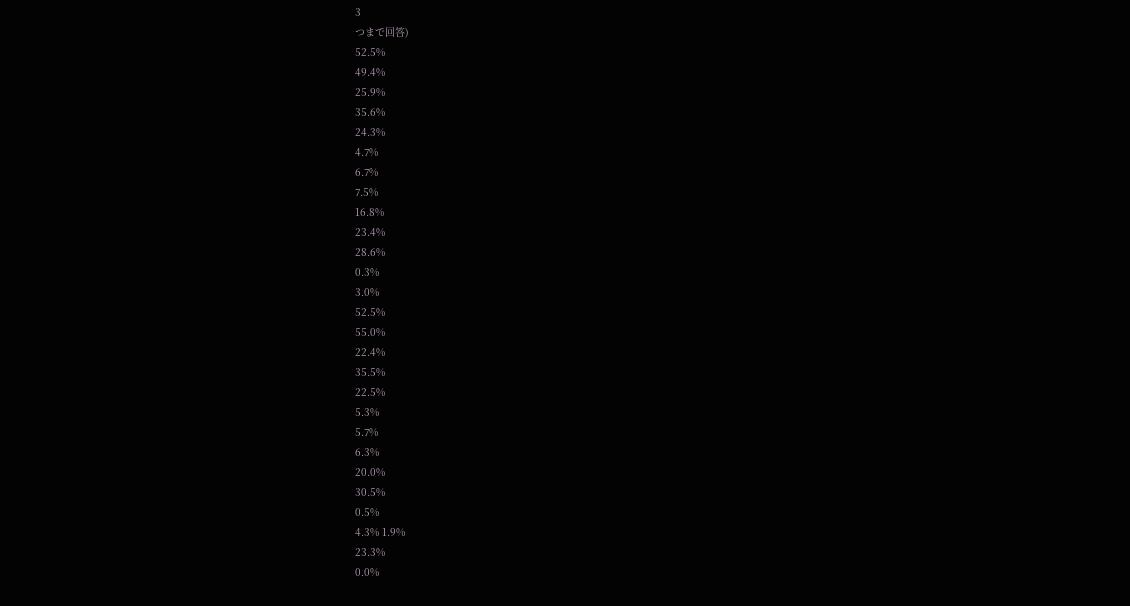3
つまで回答)
52.5%
49.4%
25.9%
35.6%
24.3%
4.7%
6.7%
7.5%
16.8%
23.4%
28.6%
0.3%
3.0%
52.5%
55.0%
22.4%
35.5%
22.5%
5.3%
5.7%
6.3%
20.0%
30.5%
0.5%
4.3% 1.9%
23.3%
0.0%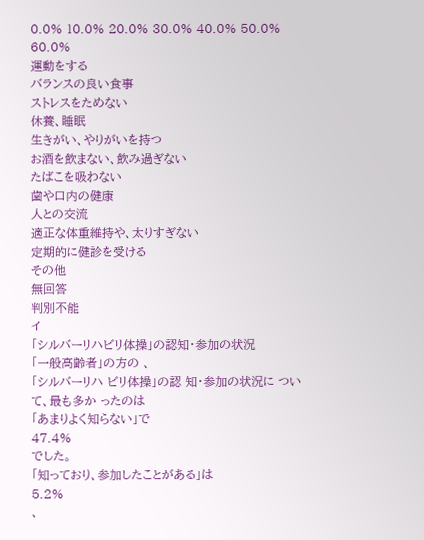0.0% 10.0% 20.0% 30.0% 40.0% 50.0% 60.0%
運動をする
バランスの良い食事
ストレスをためない
休養、睡眠
生きがい、やりがいを持つ
お酒を飲まない、飲み過ぎない
たばこを吸わない
歯や口内の健康
人との交流
適正な体重維持や、太りすぎない
定期的に健診を受ける
その他
無回答
判別不能
イ
「シルバーリハビリ体操」の認知・参加の状況
「一般高齢者」の方の 、
「シルバーリハ ビリ体操」の認 知・参加の状況に ついて、最も多か ったのは
「あまりよく知らない」で
47.4%
でした。
「知っており、参加したことがある」は
5.2%
、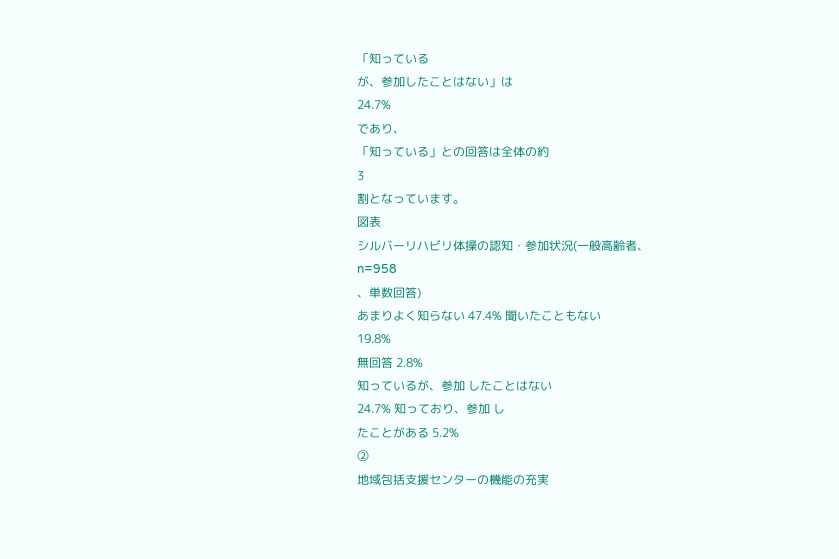「知っている
が、参加したことはない」は
24.7%
であり、
「知っている」との回答は全体の約
3
割となっています。
図表
シルバーリハビリ体操の認知・参加状況(一般高齢者、
n=958
、単数回答)
あまりよく知らない 47.4% 聞いたこともない
19.8%
無回答 2.8%
知っているが、参加 したことはない
24.7% 知っており、参加 し
たことがある 5.2%
②
地域包括支援センターの機能の充実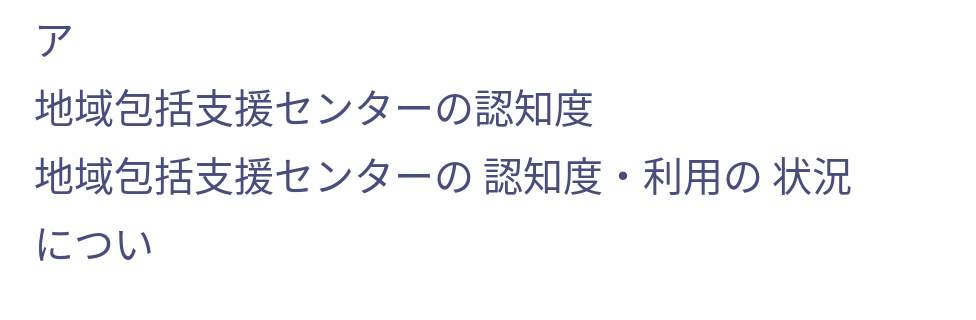ア
地域包括支援センターの認知度
地域包括支援センターの 認知度・利用の 状況につい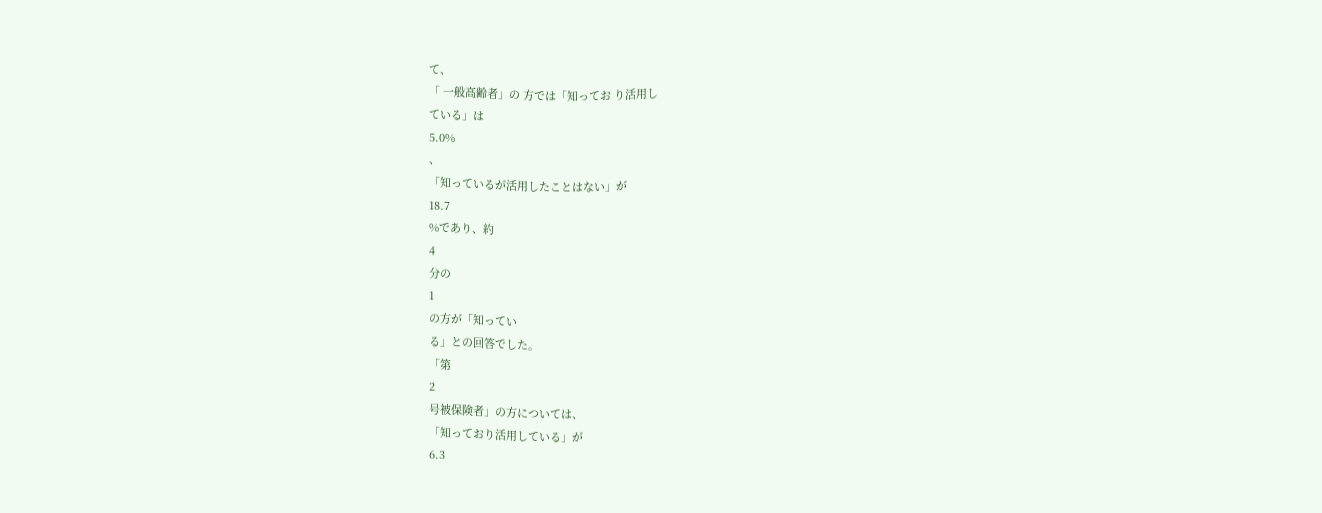て、
「 一般高齢者」の 方では「知ってお り活用し
ている」は
5.0%
、
「知っているが活用したことはない」が
18.7
%であり、約
4
分の
1
の方が「知ってい
る」との回答でした。
「第
2
号被保険者」の方については、
「知っており活用している」が
6.3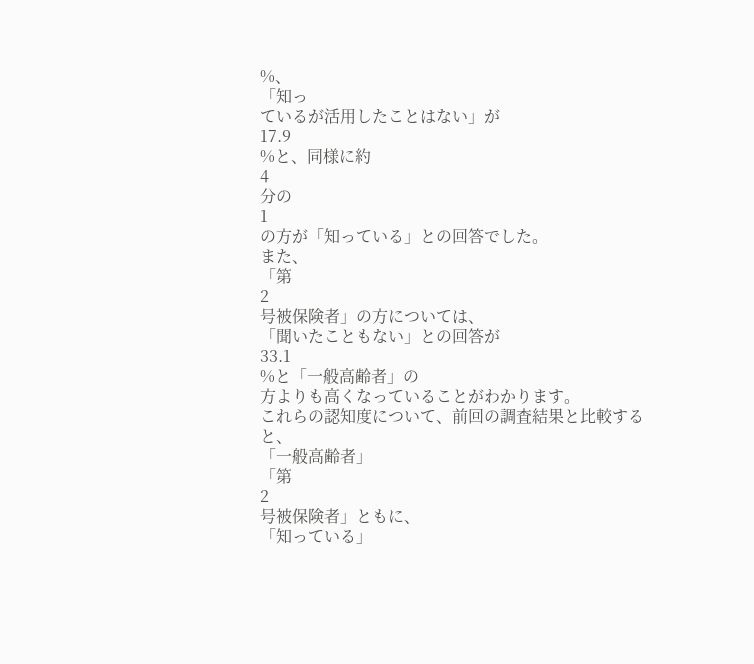%、
「知っ
ているが活用したことはない」が
17.9
%と、同様に約
4
分の
1
の方が「知っている」との回答でした。
また、
「第
2
号被保険者」の方については、
「聞いたこともない」との回答が
33.1
%と「一般高齢者」の
方よりも高くなっていることがわかります。
これらの認知度について、前回の調査結果と比較すると、
「一般高齢者」
「第
2
号被保険者」ともに、
「知っている」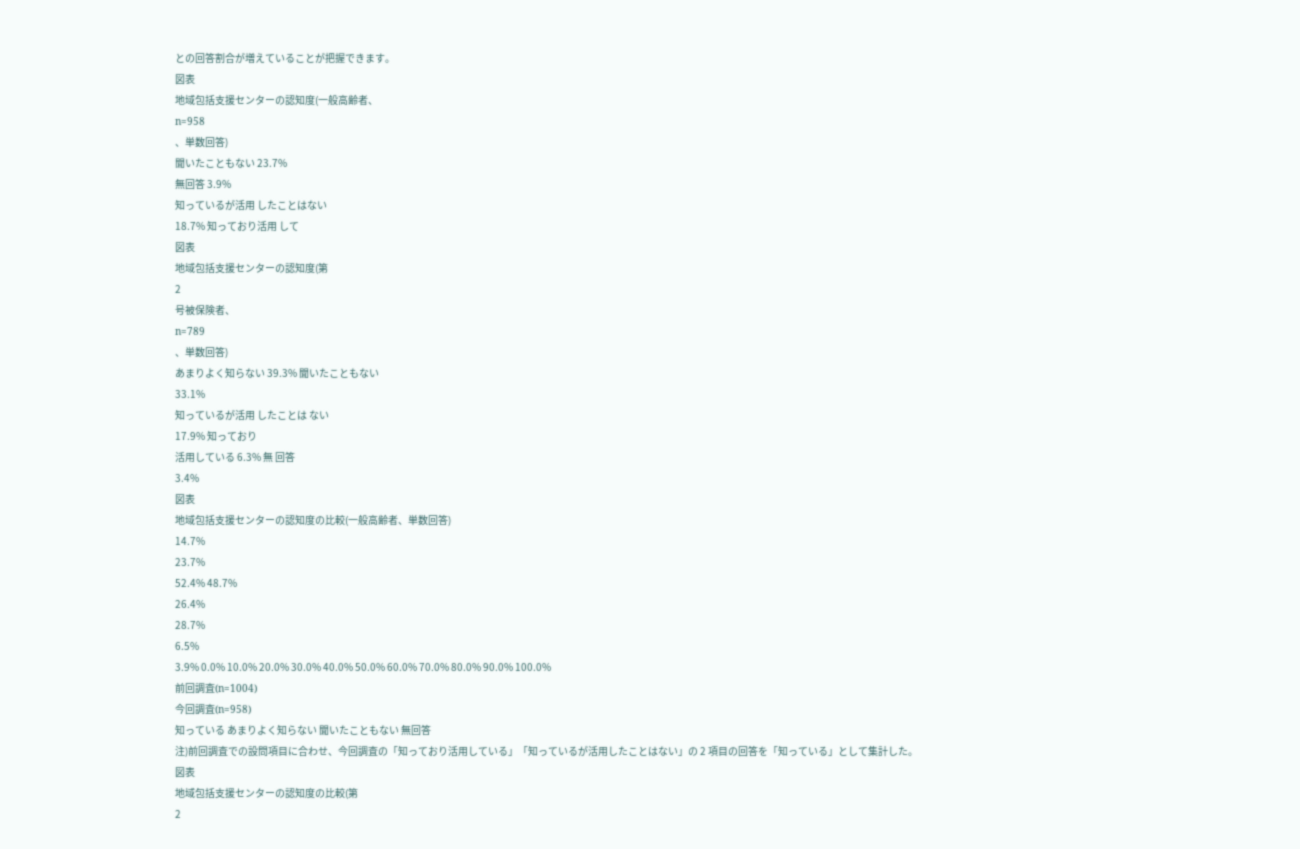との回答割合が増えていることが把握できます。
図表
地域包括支援センターの認知度(一般高齢者、
n=958
、単数回答)
聞いたこともない 23.7%
無回答 3.9%
知っているが活用 したことはない
18.7% 知っており活用 して
図表
地域包括支援センターの認知度(第
2
号被保険者、
n=789
、単数回答)
あまりよく知らない 39.3% 聞いたこともない
33.1%
知っているが活用 したことは ない
17.9% 知っており
活用している 6.3% 無 回答
3.4%
図表
地域包括支援センターの認知度の比較(一般高齢者、単数回答)
14.7%
23.7%
52.4% 48.7%
26.4%
28.7%
6.5%
3.9% 0.0% 10.0% 20.0% 30.0% 40.0% 50.0% 60.0% 70.0% 80.0% 90.0% 100.0%
前回調査(n=1004)
今回調査(n=958)
知っている あまりよく知らない 聞いたこともない 無回答
注)前回調査での設問項目に合わせ、今回調査の「知っており活用している」「知っているが活用したことはない」の 2 項目の回答を「知っている」として集計した。
図表
地域包括支援センターの認知度の比較(第
2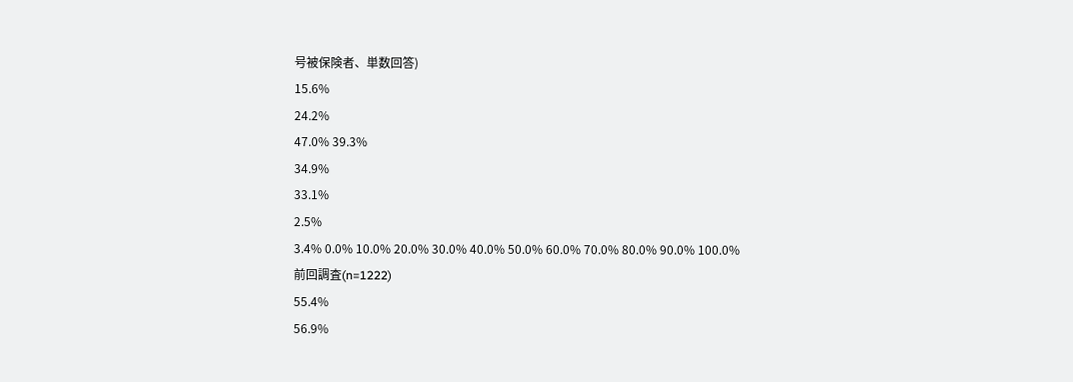号被保険者、単数回答)
15.6%
24.2%
47.0% 39.3%
34.9%
33.1%
2.5%
3.4% 0.0% 10.0% 20.0% 30.0% 40.0% 50.0% 60.0% 70.0% 80.0% 90.0% 100.0%
前回調査(n=1222)
55.4%
56.9%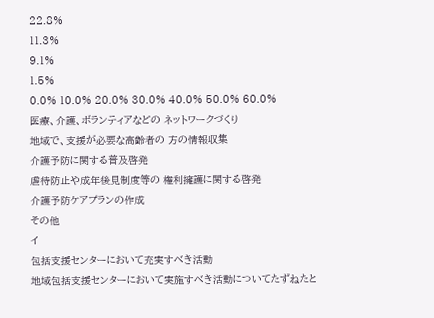22.8%
11.3%
9.1%
1.5%
0.0% 10.0% 20.0% 30.0% 40.0% 50.0% 60.0%
医療、介護、ボランティアなどの ネットワークづくり
地域で、支援が必要な高齢者の 方の情報収集
介護予防に関する普及啓発
虐待防止や成年後見制度等の 権利擁護に関する啓発
介護予防ケアプランの作成
その他
イ
包括支援センターにおいて充実すべき活動
地域包括支援センターにおいて実施すべき活動についてたずねたと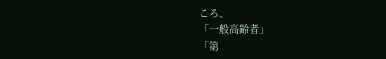ころ、
「一般高齢者」
「第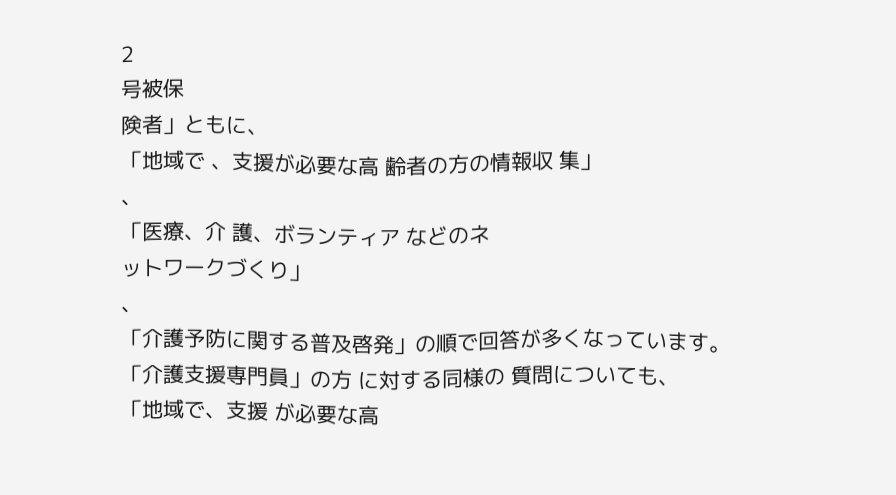2
号被保
険者」ともに、
「地域で 、支援が必要な高 齢者の方の情報収 集」
、
「医療、介 護、ボランティア などのネ
ットワークづくり」
、
「介護予防に関する普及啓発」の順で回答が多くなっています。
「介護支援専門員」の方 に対する同様の 質問についても、
「地域で、支援 が必要な高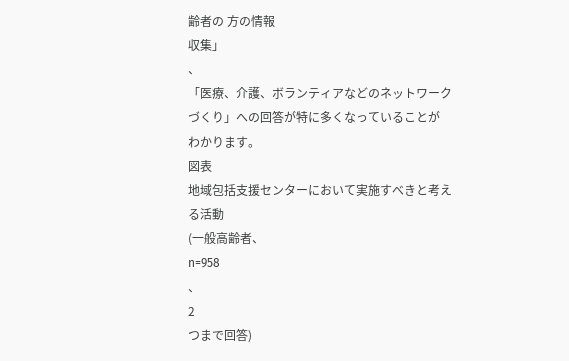齢者の 方の情報
収集」
、
「医療、介護、ボランティアなどのネットワークづくり」への回答が特に多くなっていることが
わかります。
図表
地域包括支援センターにおいて実施すべきと考える活動
(一般高齢者、
n=958
、
2
つまで回答)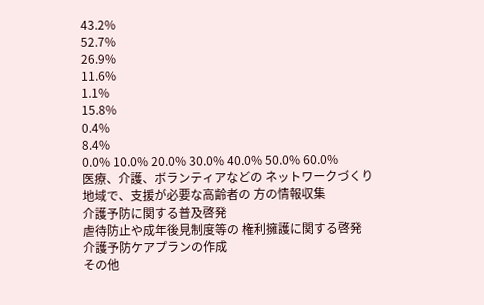43.2%
52.7%
26.9%
11.6%
1.1%
15.8%
0.4%
8.4%
0.0% 10.0% 20.0% 30.0% 40.0% 50.0% 60.0%
医療、介護、ボランティアなどの ネットワークづくり
地域で、支援が必要な高齢者の 方の情報収集
介護予防に関する普及啓発
虐待防止や成年後見制度等の 権利擁護に関する啓発
介護予防ケアプランの作成
その他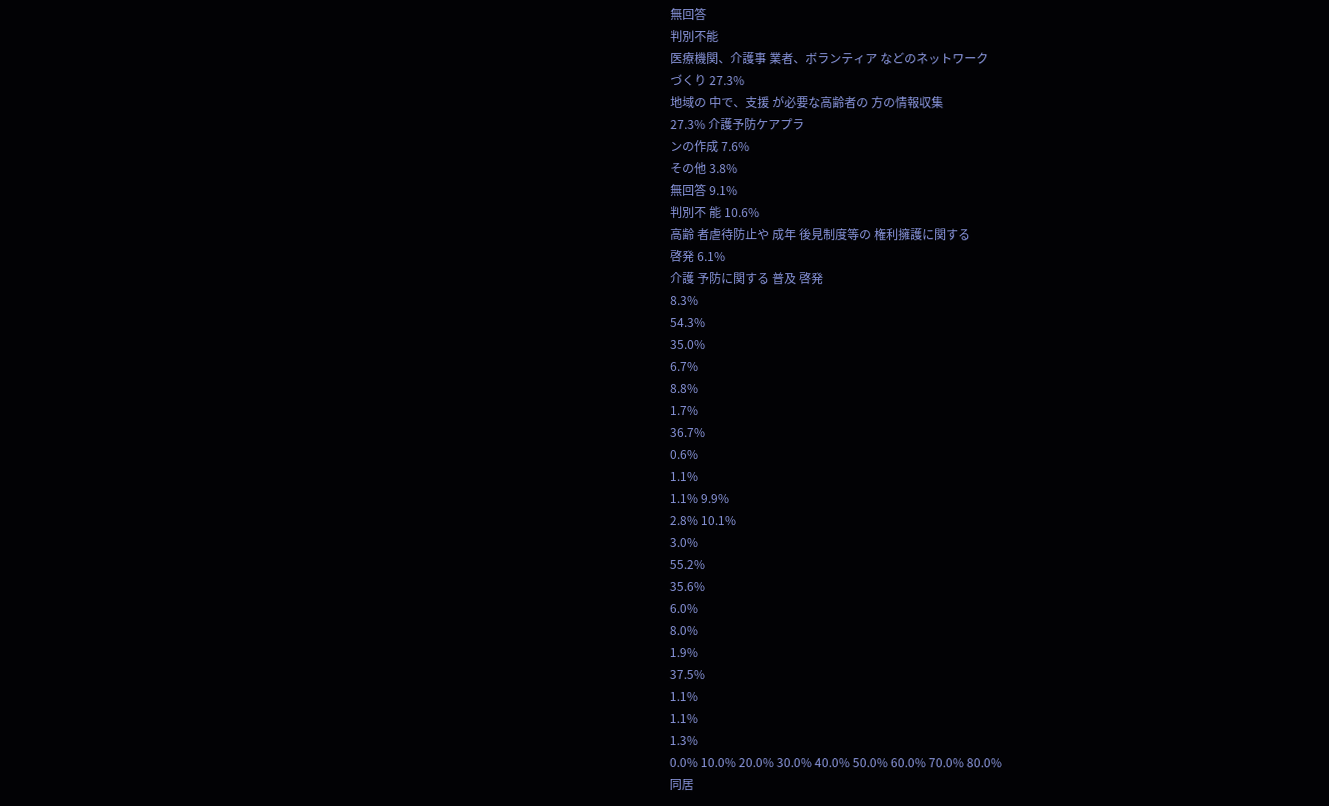無回答
判別不能
医療機関、介護事 業者、ボランティア などのネットワーク
づくり 27.3%
地域の 中で、支援 が必要な高齢者の 方の情報収集
27.3% 介護予防ケアプラ
ンの作成 7.6%
その他 3.8%
無回答 9.1%
判別不 能 10.6%
高齢 者虐待防止や 成年 後見制度等の 権利擁護に関する
啓発 6.1%
介護 予防に関する 普及 啓発
8.3%
54.3%
35.0%
6.7%
8.8%
1.7%
36.7%
0.6%
1.1%
1.1% 9.9%
2.8% 10.1%
3.0%
55.2%
35.6%
6.0%
8.0%
1.9%
37.5%
1.1%
1.1%
1.3%
0.0% 10.0% 20.0% 30.0% 40.0% 50.0% 60.0% 70.0% 80.0%
同居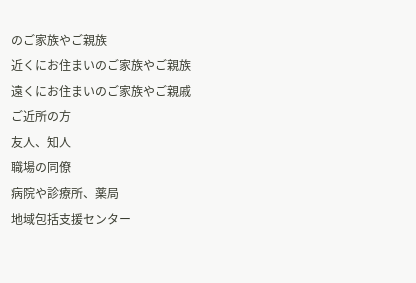のご家族やご親族
近くにお住まいのご家族やご親族
遠くにお住まいのご家族やご親戚
ご近所の方
友人、知人
職場の同僚
病院や診療所、薬局
地域包括支援センター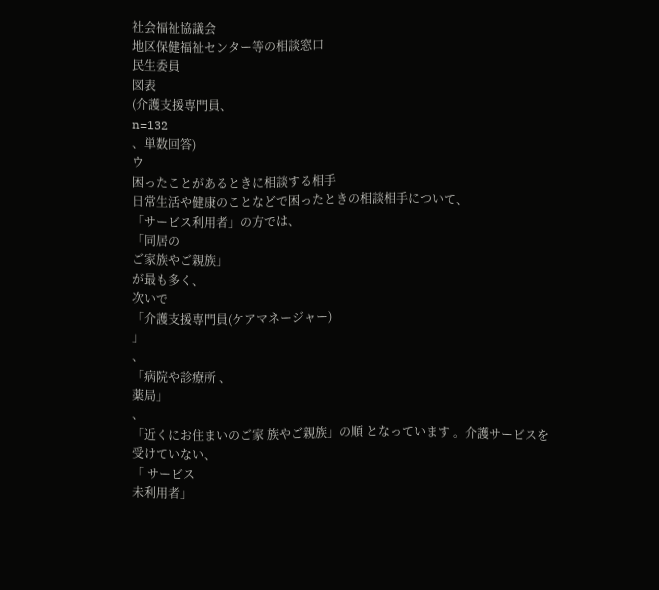社会福祉協議会
地区保健福祉センター等の相談窓口
民生委員
図表
(介護支援専門員、
n=132
、単数回答)
ウ
困ったことがあるときに相談する相手
日常生活や健康のことなどで困ったときの相談相手について、
「サービス利用者」の方では、
「同居の
ご家族やご親族」
が最も多く、
次いで
「介護支援専門員(ケアマネージャー)
」
、
「病院や診療所 、
薬局」
、
「近くにお住まいのご家 族やご親族」の順 となっています 。介護サービスを 受けていない、
「 サービス
未利用者」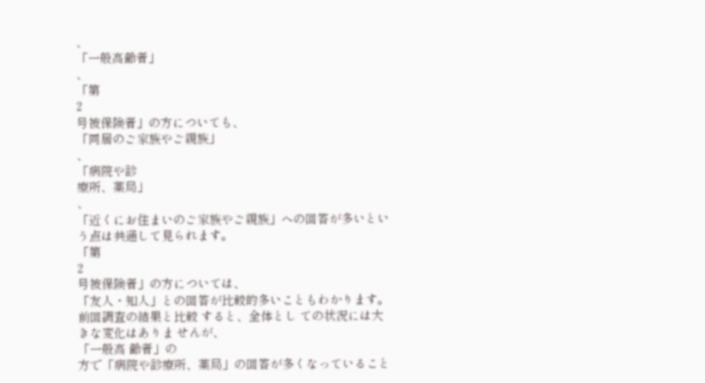、
「一般高齢者」
、
「第
2
号被保険者」の方についても、
「同居のご家族やご親族」
、
「病院や診
療所、薬局」
、
「近くにお住まいのご家族やご親族」への回答が多いという点は共通して見られます。
「第
2
号被保険者」の方については、
「友人・知人」との回答が比較的多いこともわかります。
前回調査の結果と比較 すると、全体とし ての状況には大 きな変化はありま せんが、
「一般高 齢者」の
方で「病院や診療所、薬局」の回答が多くなっていること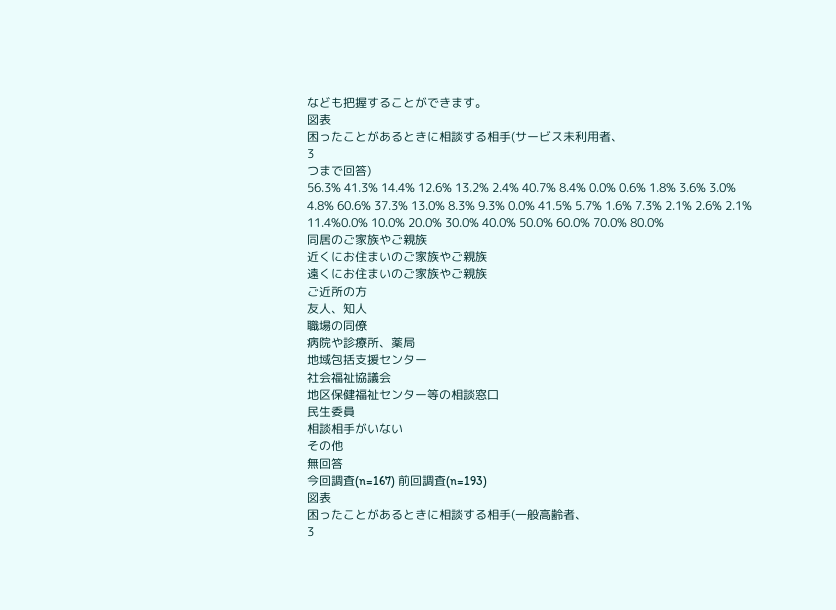なども把握することができます。
図表
困ったことがあるときに相談する相手(サービス未利用者、
3
つまで回答)
56.3% 41.3% 14.4% 12.6% 13.2% 2.4% 40.7% 8.4% 0.0% 0.6% 1.8% 3.6% 3.0% 4.8% 60.6% 37.3% 13.0% 8.3% 9.3% 0.0% 41.5% 5.7% 1.6% 7.3% 2.1% 2.6% 2.1% 11.4%0.0% 10.0% 20.0% 30.0% 40.0% 50.0% 60.0% 70.0% 80.0%
同居のご家族やご親族
近くにお住まいのご家族やご親族
遠くにお住まいのご家族やご親族
ご近所の方
友人、知人
職場の同僚
病院や診療所、薬局
地域包括支援センター
社会福祉協議会
地区保健福祉センター等の相談窓口
民生委員
相談相手がいない
その他
無回答
今回調査(n=167) 前回調査(n=193)
図表
困ったことがあるときに相談する相手(一般高齢者、
3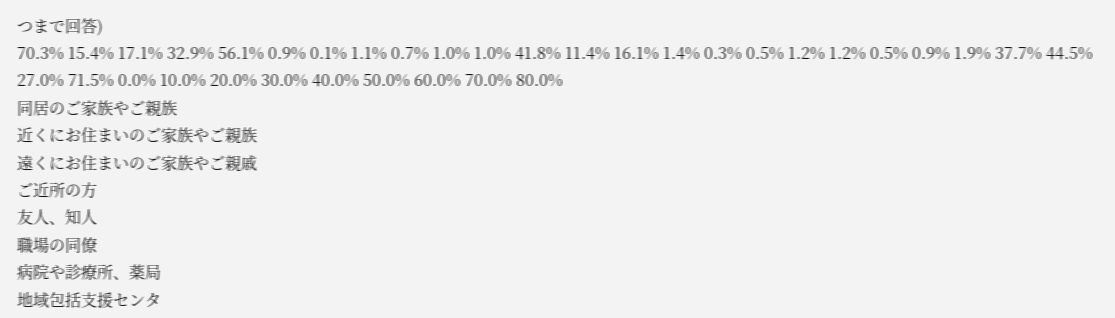つまで回答)
70.3% 15.4% 17.1% 32.9% 56.1% 0.9% 0.1% 1.1% 0.7% 1.0% 1.0% 41.8% 11.4% 16.1% 1.4% 0.3% 0.5% 1.2% 1.2% 0.5% 0.9% 1.9% 37.7% 44.5% 27.0% 71.5% 0.0% 10.0% 20.0% 30.0% 40.0% 50.0% 60.0% 70.0% 80.0%
同居のご家族やご親族
近くにお住まいのご家族やご親族
遠くにお住まいのご家族やご親戚
ご近所の方
友人、知人
職場の同僚
病院や診療所、薬局
地域包括支援センタ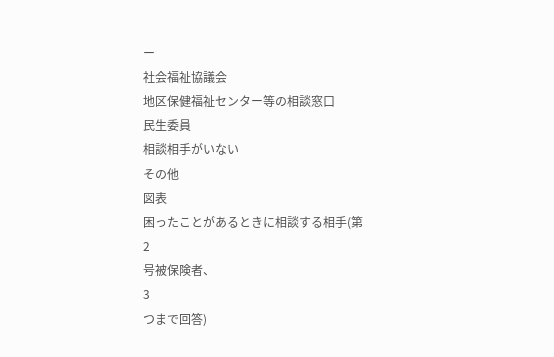ー
社会福祉協議会
地区保健福祉センター等の相談窓口
民生委員
相談相手がいない
その他
図表
困ったことがあるときに相談する相手(第
2
号被保険者、
3
つまで回答)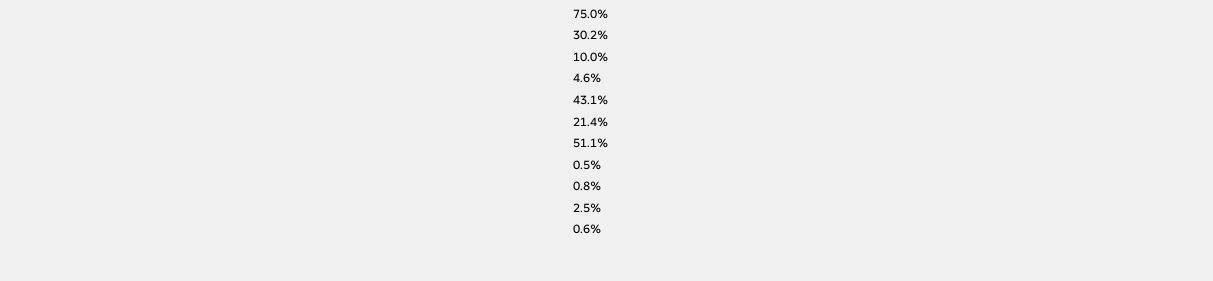75.0%
30.2%
10.0%
4.6%
43.1%
21.4%
51.1%
0.5%
0.8%
2.5%
0.6%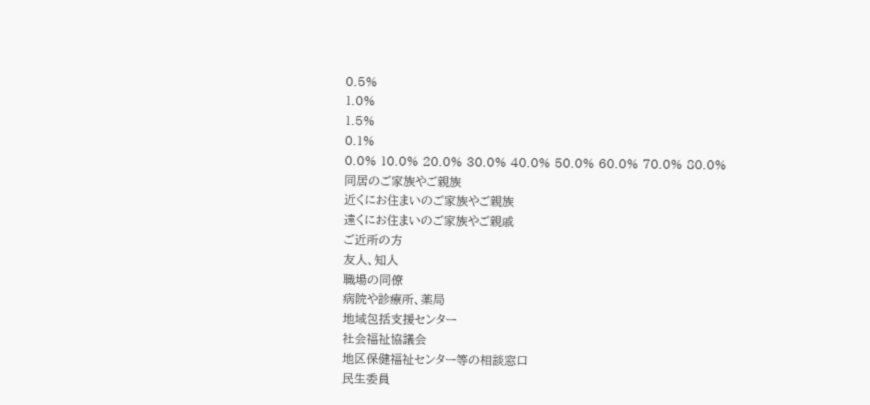0.5%
1.0%
1.5%
0.1%
0.0% 10.0% 20.0% 30.0% 40.0% 50.0% 60.0% 70.0% 80.0%
同居のご家族やご親族
近くにお住まいのご家族やご親族
遠くにお住まいのご家族やご親戚
ご近所の方
友人、知人
職場の同僚
病院や診療所、薬局
地域包括支援センター
社会福祉協議会
地区保健福祉センター等の相談窓口
民生委員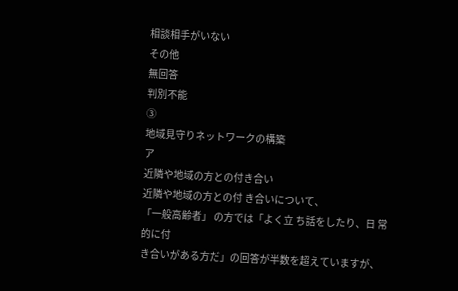相談相手がいない
その他
無回答
判別不能
③
地域見守りネットワークの構築
ア
近隣や地域の方との付き合い
近隣や地域の方との付 き合いについて、
「一般高齢者」 の方では「よく立 ち話をしたり、日 常的に付
き合いがある方だ」の回答が半数を超えていますが、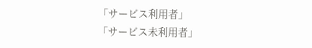「サービス利用者」
「サービス未利用者」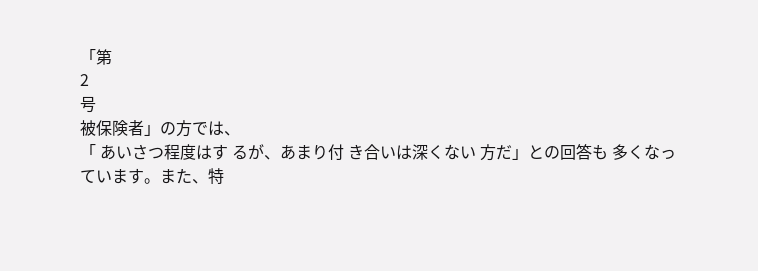「第
2
号
被保険者」の方では、
「 あいさつ程度はす るが、あまり付 き合いは深くない 方だ」との回答も 多くなっ
ています。また、特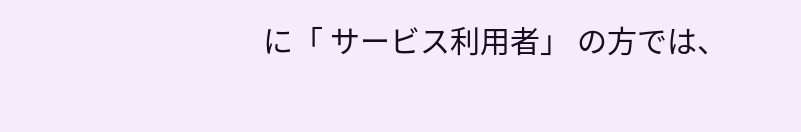に「 サービス利用者」 の方では、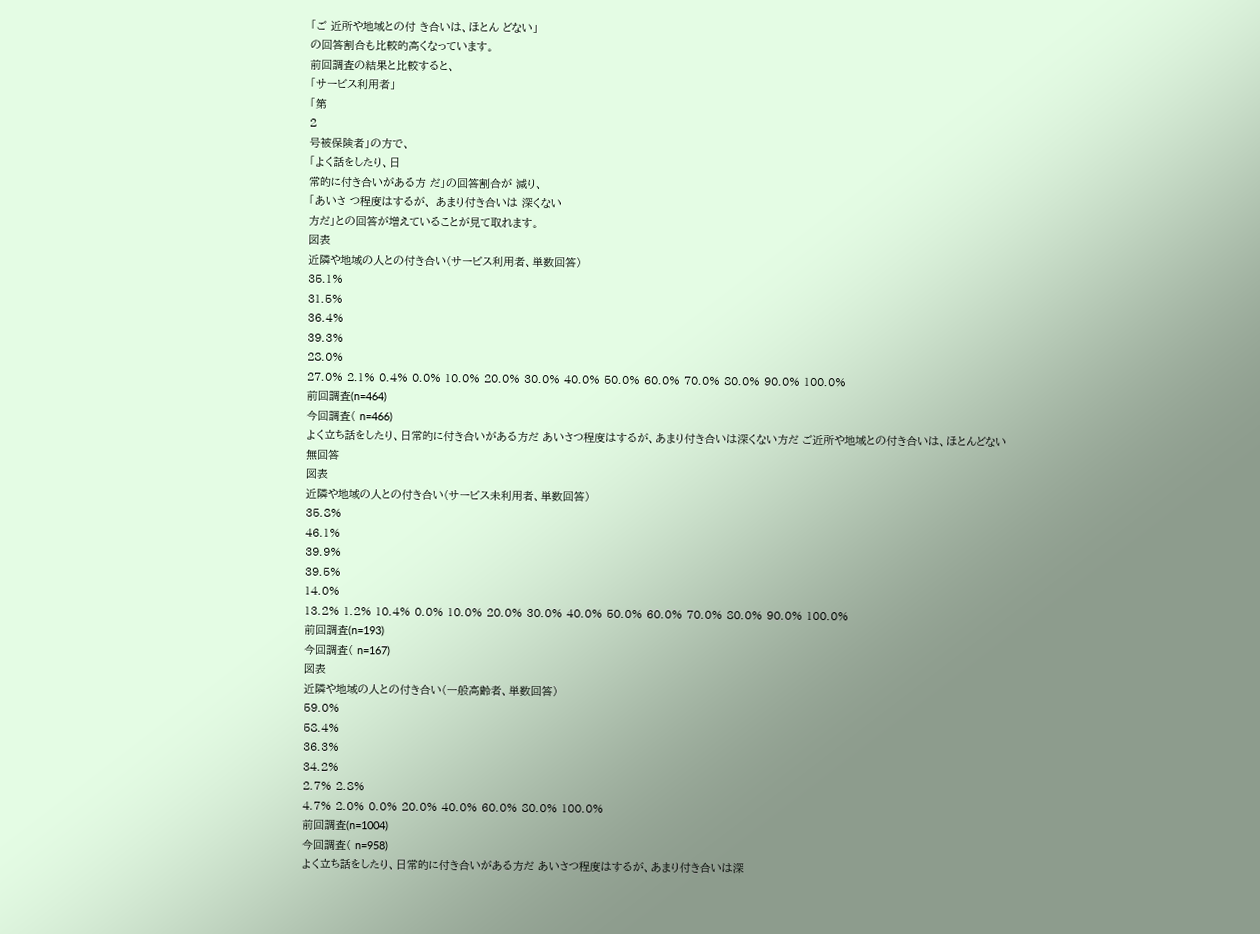「ご 近所や地域との付 き合いは、ほとん どない」
の回答割合も比較的高くなっています。
前回調査の結果と比較すると、
「サービス利用者」
「第
2
号被保険者」の方で、
「よく話をしたり、日
常的に付き合いがある方 だ」の回答割合が 減り、
「あいさ つ程度はするが、 あまり付き合いは 深くない
方だ」との回答が増えていることが見て取れます。
図表
近隣や地域の人との付き合い(サービス利用者、単数回答)
35.1%
31.5%
36.4%
39.3%
28.0%
27.0% 2.1% 0.4% 0.0% 10.0% 20.0% 30.0% 40.0% 50.0% 60.0% 70.0% 80.0% 90.0% 100.0%
前回調査(n=464)
今回調査( n=466)
よく立ち話をしたり、日常的に付き合いがある方だ あいさつ程度はするが、あまり付き合いは深くない方だ ご近所や地域との付き合いは、ほとんどない
無回答
図表
近隣や地域の人との付き合い(サービス未利用者、単数回答)
35.8%
46.1%
39.9%
39.5%
14.0%
13.2% 1.2% 10.4% 0.0% 10.0% 20.0% 30.0% 40.0% 50.0% 60.0% 70.0% 80.0% 90.0% 100.0%
前回調査(n=193)
今回調査( n=167)
図表
近隣や地域の人との付き合い(一般高齢者、単数回答)
59.0%
58.4%
36.3%
34.2%
2.7% 2.8%
4.7% 2.0% 0.0% 20.0% 40.0% 60.0% 80.0% 100.0%
前回調査(n=1004)
今回調査( n=958)
よく立ち話をしたり、日常的に付き合いがある方だ あいさつ程度はするが、あまり付き合いは深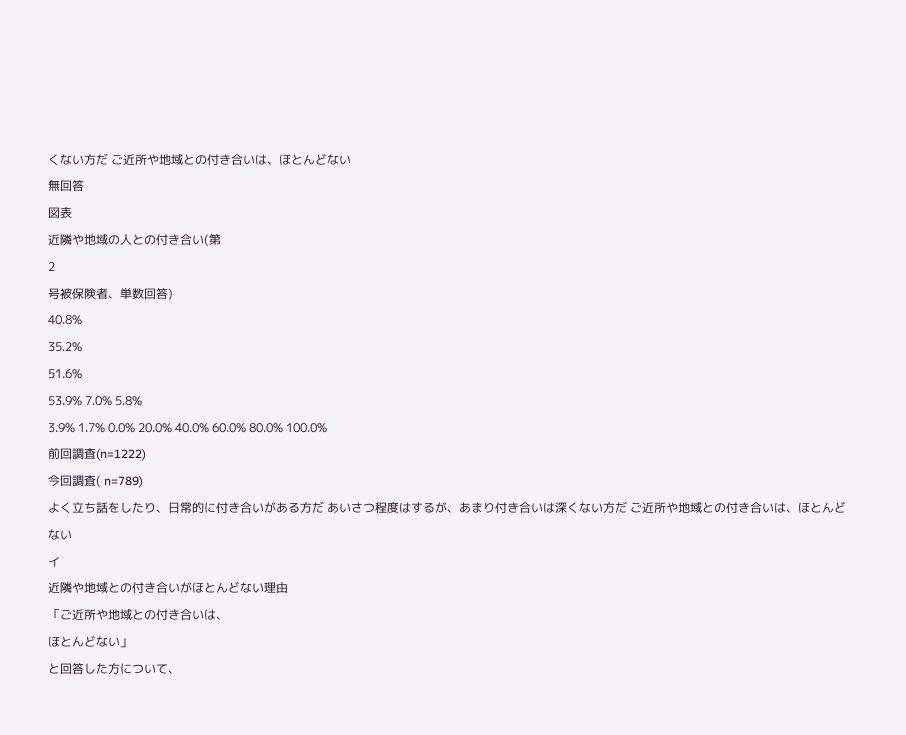くない方だ ご近所や地域との付き合いは、ほとんどない
無回答
図表
近隣や地域の人との付き合い(第
2
号被保険者、単数回答)
40.8%
35.2%
51.6%
53.9% 7.0% 5.8%
3.9% 1.7% 0.0% 20.0% 40.0% 60.0% 80.0% 100.0%
前回調査(n=1222)
今回調査( n=789)
よく立ち話をしたり、日常的に付き合いがある方だ あいさつ程度はするが、あまり付き合いは深くない方だ ご近所や地域との付き合いは、ほとんどない
イ
近隣や地域との付き合いがほとんどない理由
「ご近所や地域との付き合いは、
ほとんどない」
と回答した方について、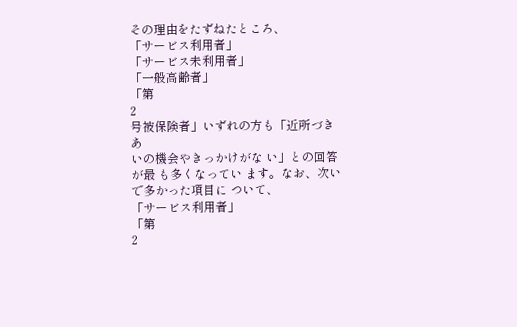その理由をたずねたところ、
「サービス利用者」
「サービス未利用者」
「一般高齢者」
「第
2
号被保険者」いずれの方も「近所づきあ
いの機会やきっかけがな い」との回答が最 も多くなってい ます。なお、次い で多かった項目に ついて、
「サービス利用者」
「第
2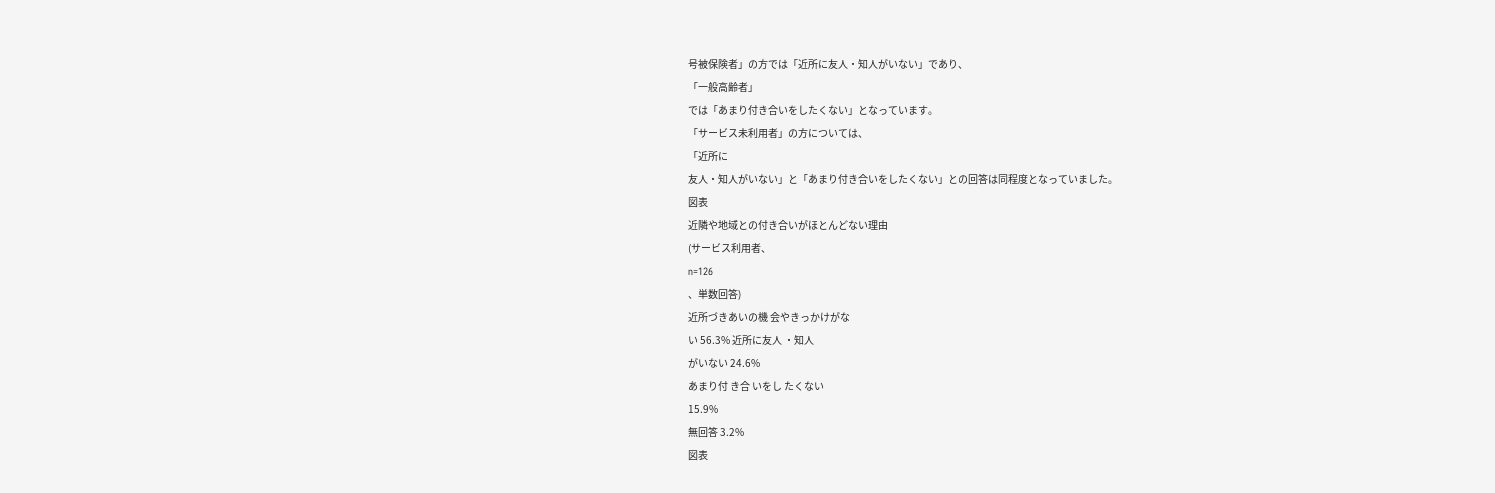号被保険者」の方では「近所に友人・知人がいない」であり、
「一般高齢者」
では「あまり付き合いをしたくない」となっています。
「サービス未利用者」の方については、
「近所に
友人・知人がいない」と「あまり付き合いをしたくない」との回答は同程度となっていました。
図表
近隣や地域との付き合いがほとんどない理由
(サービス利用者、
n=126
、単数回答)
近所づきあいの機 会やきっかけがな
い 56.3% 近所に友人 ・知人
がいない 24.6%
あまり付 き合 いをし たくない
15.9%
無回答 3.2%
図表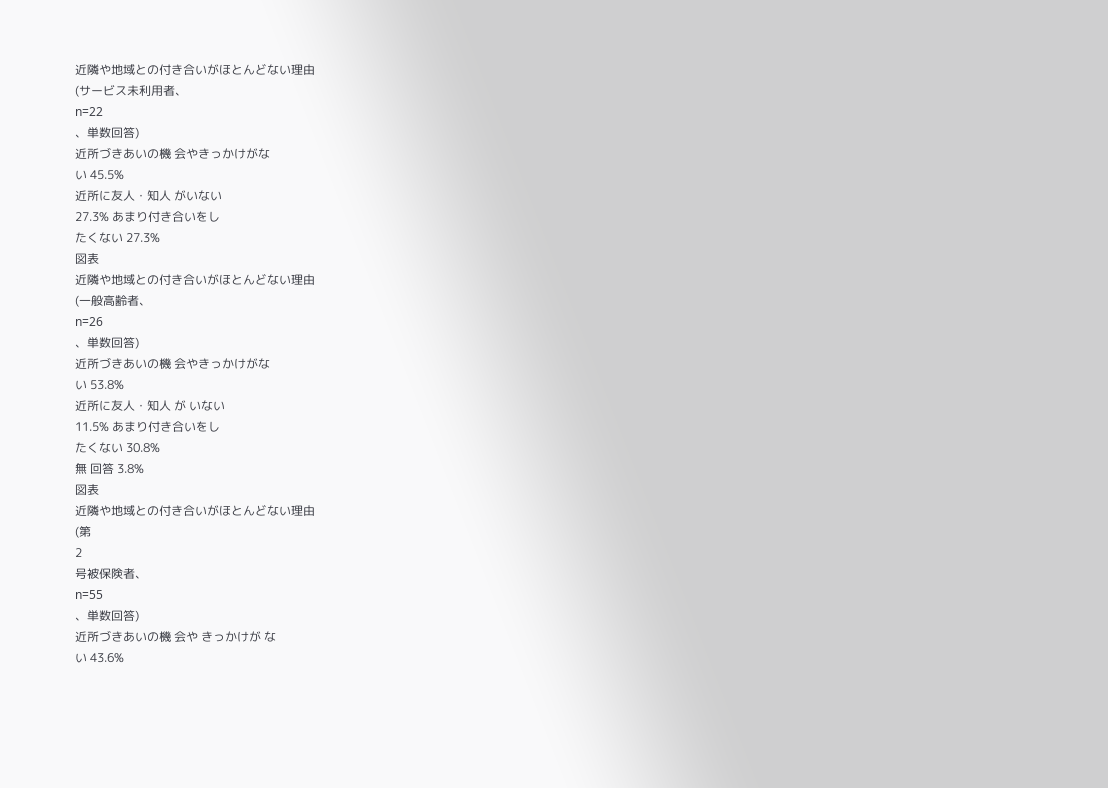近隣や地域との付き合いがほとんどない理由
(サービス未利用者、
n=22
、単数回答)
近所づきあいの機 会やきっかけがな
い 45.5%
近所に友人・知人 がいない
27.3% あまり付き合いをし
たくない 27.3%
図表
近隣や地域との付き合いがほとんどない理由
(一般高齢者、
n=26
、単数回答)
近所づきあいの機 会やきっかけがな
い 53.8%
近所に友人・知人 が いない
11.5% あまり付き合いをし
たくない 30.8%
無 回答 3.8%
図表
近隣や地域との付き合いがほとんどない理由
(第
2
号被保険者、
n=55
、単数回答)
近所づきあいの機 会や きっかけが な
い 43.6%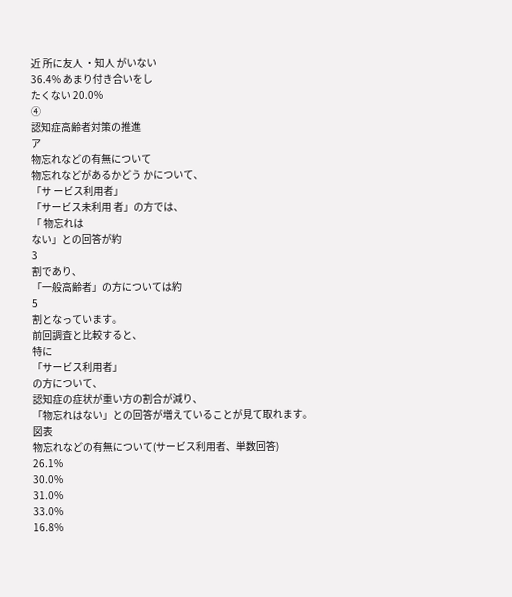近 所に友人 ・知人 がいない
36.4% あまり付き合いをし
たくない 20.0%
④
認知症高齢者対策の推進
ア
物忘れなどの有無について
物忘れなどがあるかどう かについて、
「サ ービス利用者」
「サービス未利用 者」の方では、
「 物忘れは
ない」との回答が約
3
割であり、
「一般高齢者」の方については約
5
割となっています。
前回調査と比較すると、
特に
「サービス利用者」
の方について、
認知症の症状が重い方の割合が減り、
「物忘れはない」との回答が増えていることが見て取れます。
図表
物忘れなどの有無について(サービス利用者、単数回答)
26.1%
30.0%
31.0%
33.0%
16.8%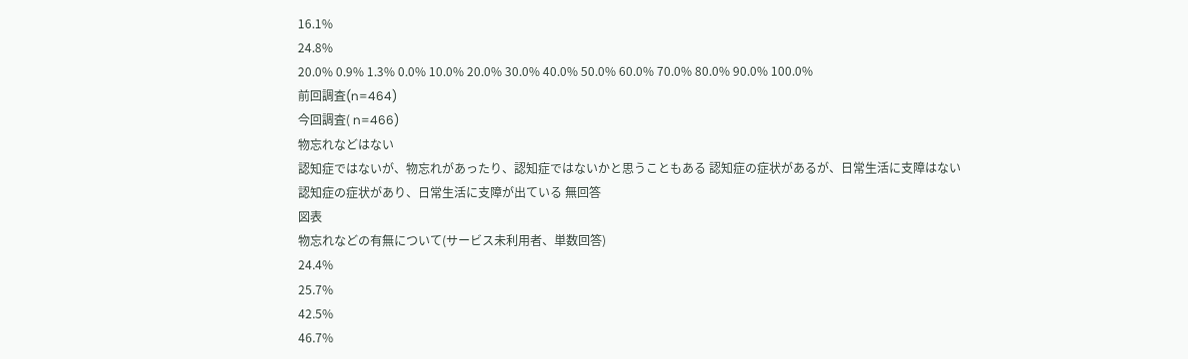16.1%
24.8%
20.0% 0.9% 1.3% 0.0% 10.0% 20.0% 30.0% 40.0% 50.0% 60.0% 70.0% 80.0% 90.0% 100.0%
前回調査(n=464)
今回調査( n=466)
物忘れなどはない
認知症ではないが、物忘れがあったり、認知症ではないかと思うこともある 認知症の症状があるが、日常生活に支障はない
認知症の症状があり、日常生活に支障が出ている 無回答
図表
物忘れなどの有無について(サービス未利用者、単数回答)
24.4%
25.7%
42.5%
46.7%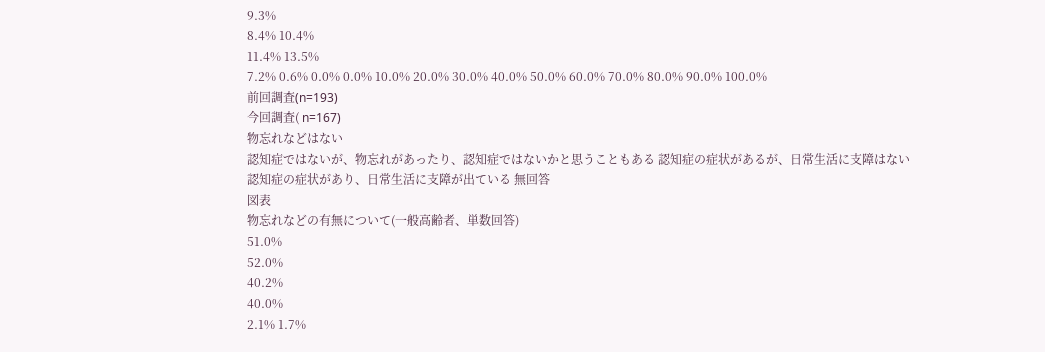9.3%
8.4% 10.4%
11.4% 13.5%
7.2% 0.6% 0.0% 0.0% 10.0% 20.0% 30.0% 40.0% 50.0% 60.0% 70.0% 80.0% 90.0% 100.0%
前回調査(n=193)
今回調査( n=167)
物忘れなどはない
認知症ではないが、物忘れがあったり、認知症ではないかと思うこともある 認知症の症状があるが、日常生活に支障はない
認知症の症状があり、日常生活に支障が出ている 無回答
図表
物忘れなどの有無について(一般高齢者、単数回答)
51.0%
52.0%
40.2%
40.0%
2.1% 1.7%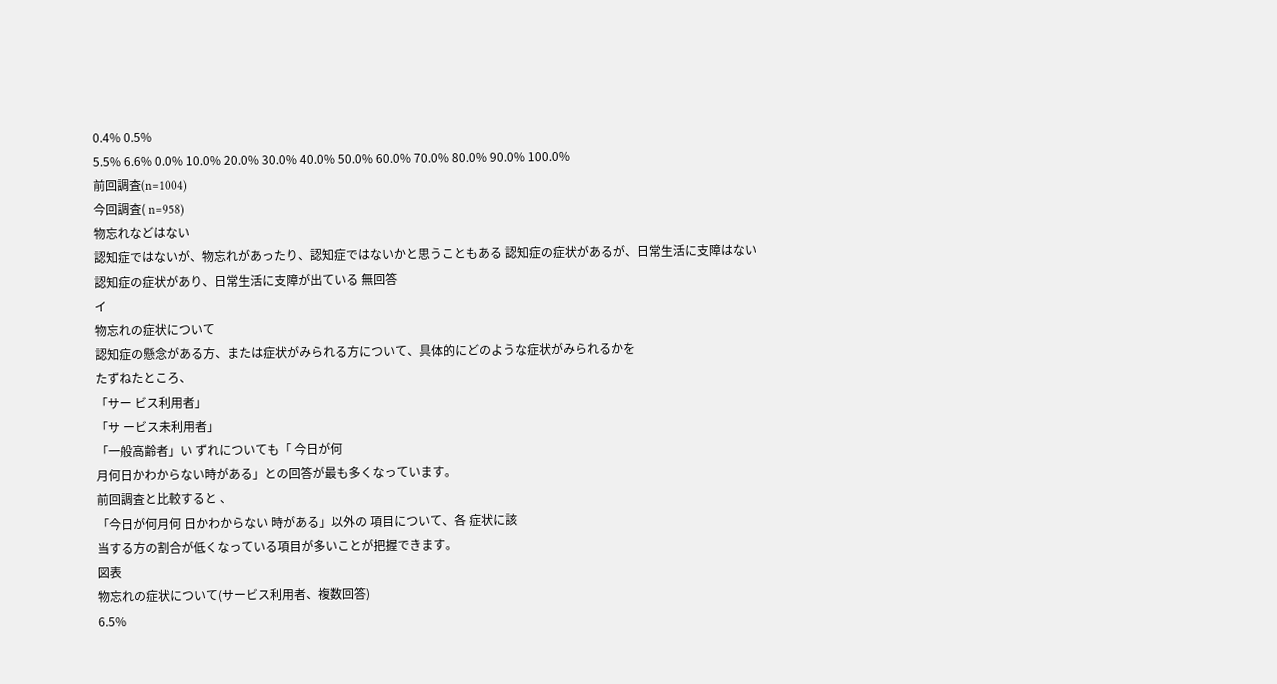0.4% 0.5%
5.5% 6.6% 0.0% 10.0% 20.0% 30.0% 40.0% 50.0% 60.0% 70.0% 80.0% 90.0% 100.0%
前回調査(n=1004)
今回調査( n=958)
物忘れなどはない
認知症ではないが、物忘れがあったり、認知症ではないかと思うこともある 認知症の症状があるが、日常生活に支障はない
認知症の症状があり、日常生活に支障が出ている 無回答
イ
物忘れの症状について
認知症の懸念がある方、または症状がみられる方について、具体的にどのような症状がみられるかを
たずねたところ、
「サー ビス利用者」
「サ ービス未利用者」
「一般高齢者」い ずれについても「 今日が何
月何日かわからない時がある」との回答が最も多くなっています。
前回調査と比較すると 、
「今日が何月何 日かわからない 時がある」以外の 項目について、各 症状に該
当する方の割合が低くなっている項目が多いことが把握できます。
図表
物忘れの症状について(サービス利用者、複数回答)
6.5%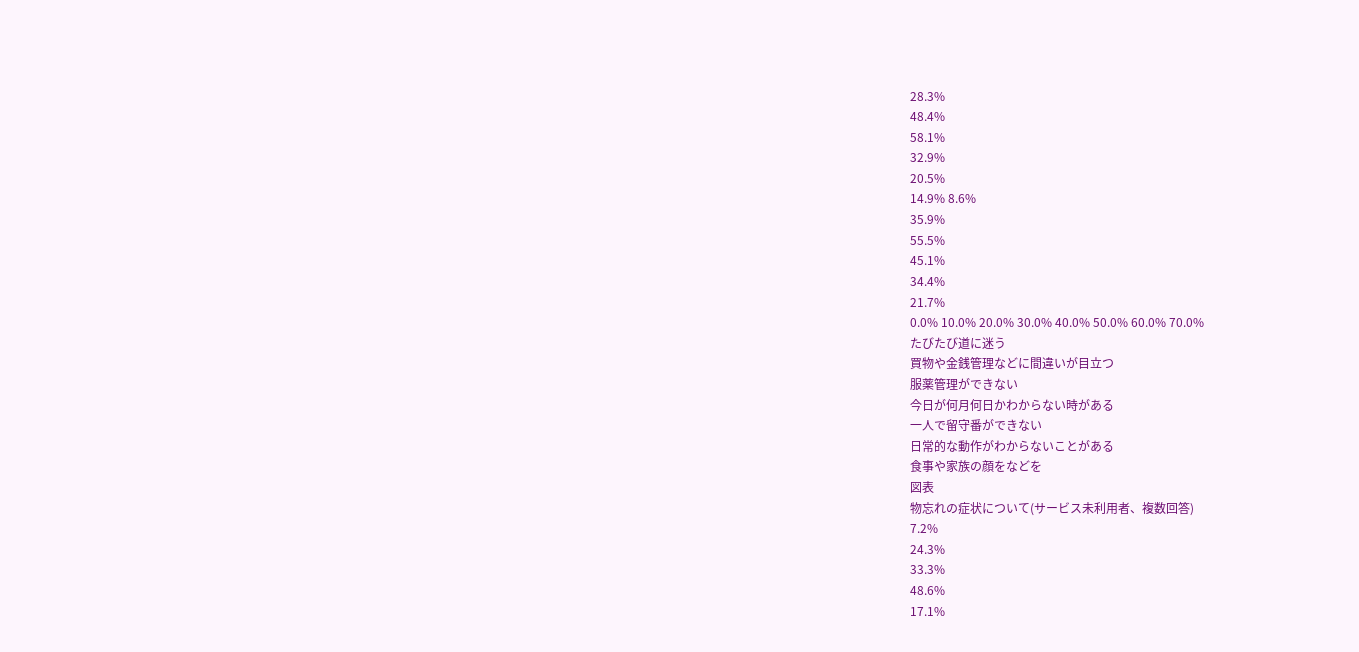28.3%
48.4%
58.1%
32.9%
20.5%
14.9% 8.6%
35.9%
55.5%
45.1%
34.4%
21.7%
0.0% 10.0% 20.0% 30.0% 40.0% 50.0% 60.0% 70.0%
たびたび道に迷う
買物や金銭管理などに間違いが目立つ
服薬管理ができない
今日が何月何日かわからない時がある
一人で留守番ができない
日常的な動作がわからないことがある
食事や家族の顔をなどを
図表
物忘れの症状について(サービス未利用者、複数回答)
7.2%
24.3%
33.3%
48.6%
17.1%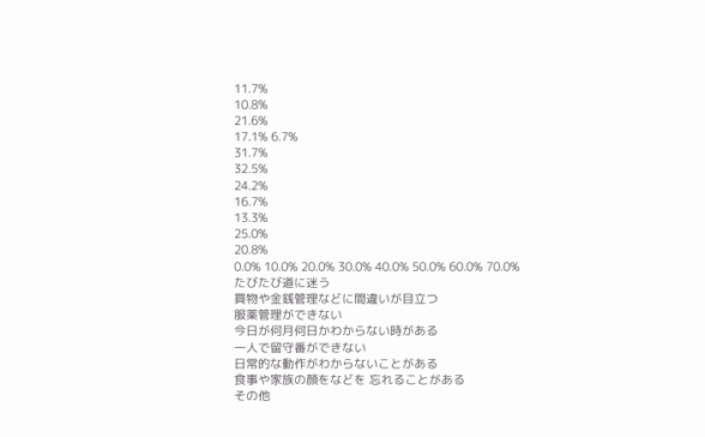11.7%
10.8%
21.6%
17.1% 6.7%
31.7%
32.5%
24.2%
16.7%
13.3%
25.0%
20.8%
0.0% 10.0% 20.0% 30.0% 40.0% 50.0% 60.0% 70.0%
たびたび道に迷う
買物や金銭管理などに間違いが目立つ
服薬管理ができない
今日が何月何日かわからない時がある
一人で留守番ができない
日常的な動作がわからないことがある
食事や家族の顔をなどを 忘れることがある
その他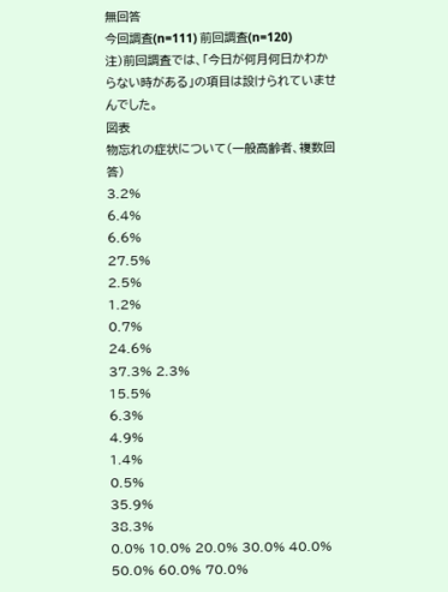無回答
今回調査(n=111) 前回調査(n=120)
注)前回調査では、「今日が何月何日かわからない時がある」の項目は設けられていませんでした。
図表
物忘れの症状について(一般高齢者、複数回答)
3.2%
6.4%
6.6%
27.5%
2.5%
1.2%
0.7%
24.6%
37.3% 2.3%
15.5%
6.3%
4.9%
1.4%
0.5%
35.9%
38.3%
0.0% 10.0% 20.0% 30.0% 40.0% 50.0% 60.0% 70.0%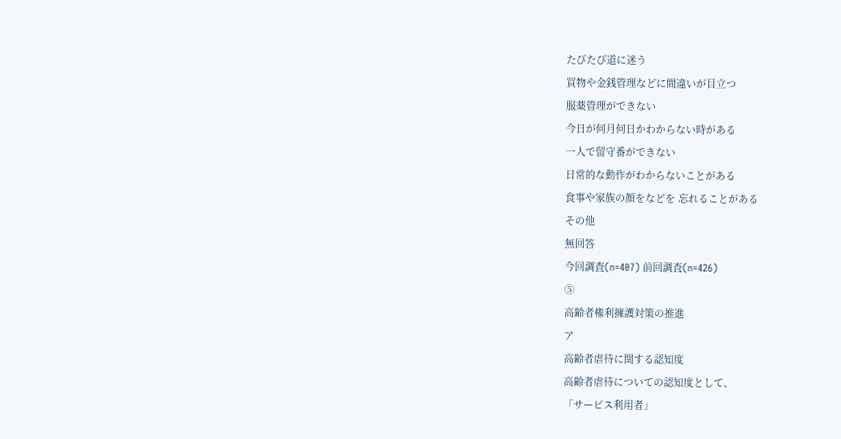たびたび道に迷う
買物や金銭管理などに間違いが目立つ
服薬管理ができない
今日が何月何日かわからない時がある
一人で留守番ができない
日常的な動作がわからないことがある
食事や家族の顔をなどを 忘れることがある
その他
無回答
今回調査(n=407) 前回調査(n=426)
⑤
高齢者権利擁護対策の推進
ア
高齢者虐待に関する認知度
高齢者虐待についての認知度として、
「サービス利用者」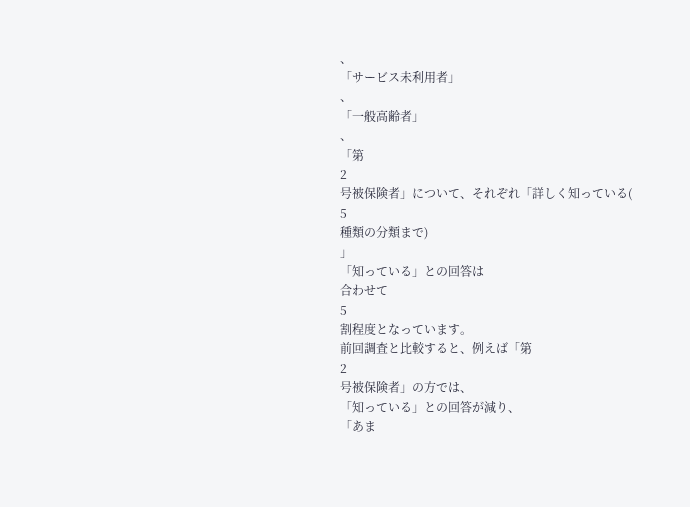、
「サービス未利用者」
、
「一般高齢者」
、
「第
2
号被保険者」について、それぞれ「詳しく知っている(
5
種類の分類まで)
」
「知っている」との回答は
合わせて
5
割程度となっています。
前回調査と比較すると、例えば「第
2
号被保険者」の方では、
「知っている」との回答が減り、
「あま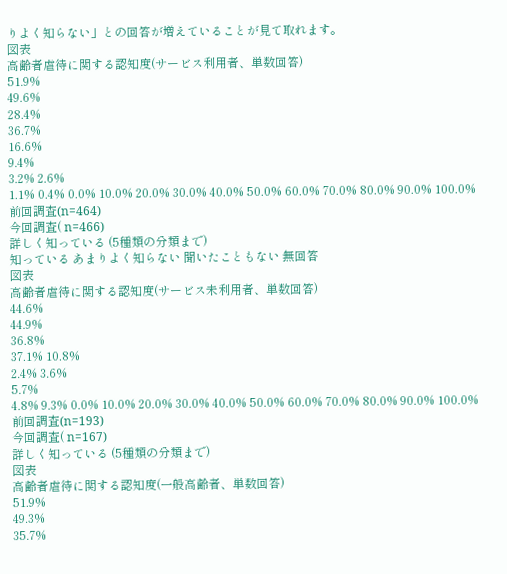りよく知らない」との回答が増えていることが見て取れます。
図表
高齢者虐待に関する認知度(サービス利用者、単数回答)
51.9%
49.6%
28.4%
36.7%
16.6%
9.4%
3.2% 2.6%
1.1% 0.4% 0.0% 10.0% 20.0% 30.0% 40.0% 50.0% 60.0% 70.0% 80.0% 90.0% 100.0%
前回調査(n=464)
今回調査( n=466)
詳しく知っている (5種類の分類まで)
知っている あまりよく知らない 聞いたこともない 無回答
図表
高齢者虐待に関する認知度(サービス未利用者、単数回答)
44.6%
44.9%
36.8%
37.1% 10.8%
2.4% 3.6%
5.7%
4.8% 9.3% 0.0% 10.0% 20.0% 30.0% 40.0% 50.0% 60.0% 70.0% 80.0% 90.0% 100.0%
前回調査(n=193)
今回調査( n=167)
詳しく知っている (5種類の分類まで)
図表
高齢者虐待に関する認知度(一般高齢者、単数回答)
51.9%
49.3%
35.7%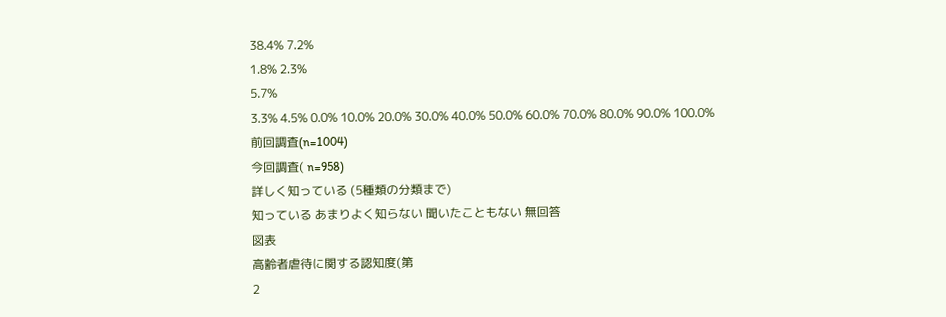38.4% 7.2%
1.8% 2.3%
5.7%
3.3% 4.5% 0.0% 10.0% 20.0% 30.0% 40.0% 50.0% 60.0% 70.0% 80.0% 90.0% 100.0%
前回調査(n=1004)
今回調査( n=958)
詳しく知っている (5種類の分類まで)
知っている あまりよく知らない 聞いたこともない 無回答
図表
高齢者虐待に関する認知度(第
2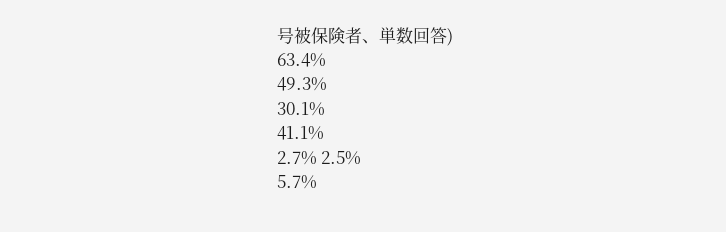号被保険者、単数回答)
63.4%
49.3%
30.1%
41.1%
2.7% 2.5%
5.7%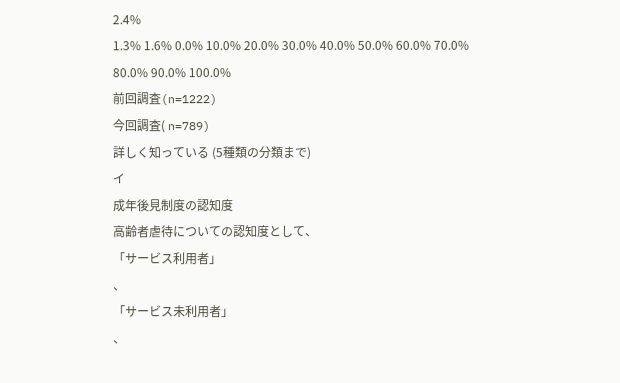2.4%
1.3% 1.6% 0.0% 10.0% 20.0% 30.0% 40.0% 50.0% 60.0% 70.0% 80.0% 90.0% 100.0%
前回調査(n=1222)
今回調査( n=789)
詳しく知っている (5種類の分類まで)
イ
成年後見制度の認知度
高齢者虐待についての認知度として、
「サービス利用者」
、
「サービス未利用者」
、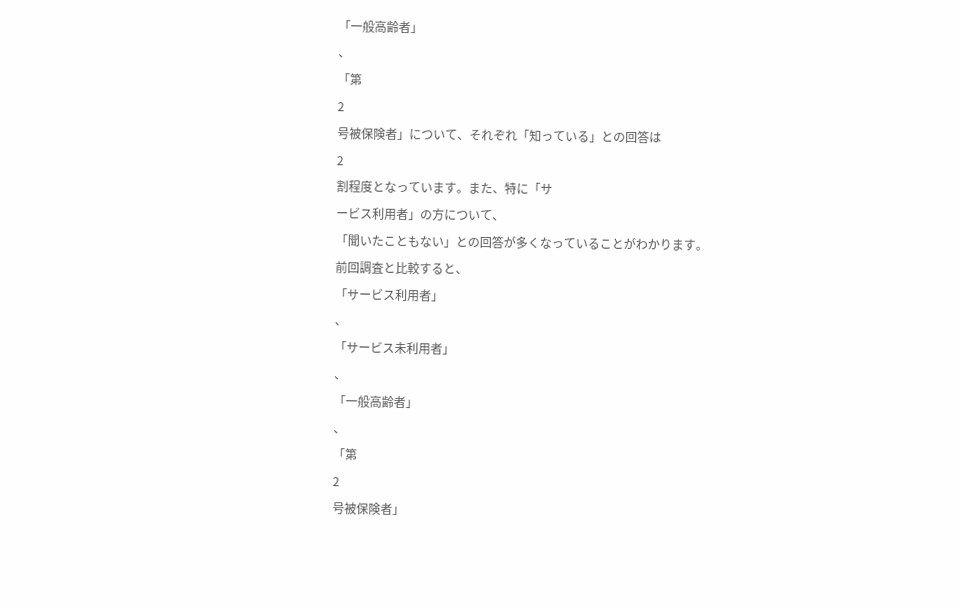「一般高齢者」
、
「第
2
号被保険者」について、それぞれ「知っている」との回答は
2
割程度となっています。また、特に「サ
ービス利用者」の方について、
「聞いたこともない」との回答が多くなっていることがわかります。
前回調査と比較すると、
「サービス利用者」
、
「サービス未利用者」
、
「一般高齢者」
、
「第
2
号被保険者」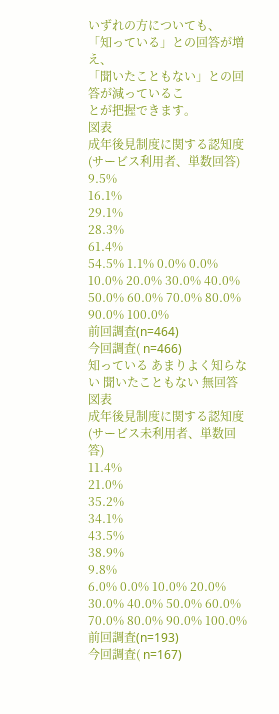いずれの方についても、
「知っている」との回答が増え、
「聞いたこともない」との回答が減っているこ
とが把握できます。
図表
成年後見制度に関する認知度(サービス利用者、単数回答)
9.5%
16.1%
29.1%
28.3%
61.4%
54.5% 1.1% 0.0% 0.0% 10.0% 20.0% 30.0% 40.0% 50.0% 60.0% 70.0% 80.0% 90.0% 100.0%
前回調査(n=464)
今回調査( n=466)
知っている あまりよく知らない 聞いたこともない 無回答
図表
成年後見制度に関する認知度(サービス未利用者、単数回答)
11.4%
21.0%
35.2%
34.1%
43.5%
38.9%
9.8%
6.0% 0.0% 10.0% 20.0% 30.0% 40.0% 50.0% 60.0% 70.0% 80.0% 90.0% 100.0%
前回調査(n=193)
今回調査( n=167)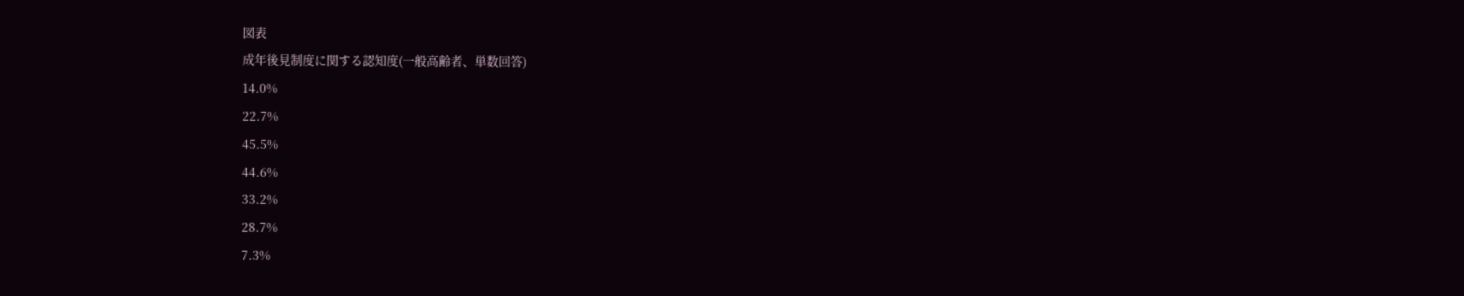図表
成年後見制度に関する認知度(一般高齢者、単数回答)
14.0%
22.7%
45.5%
44.6%
33.2%
28.7%
7.3%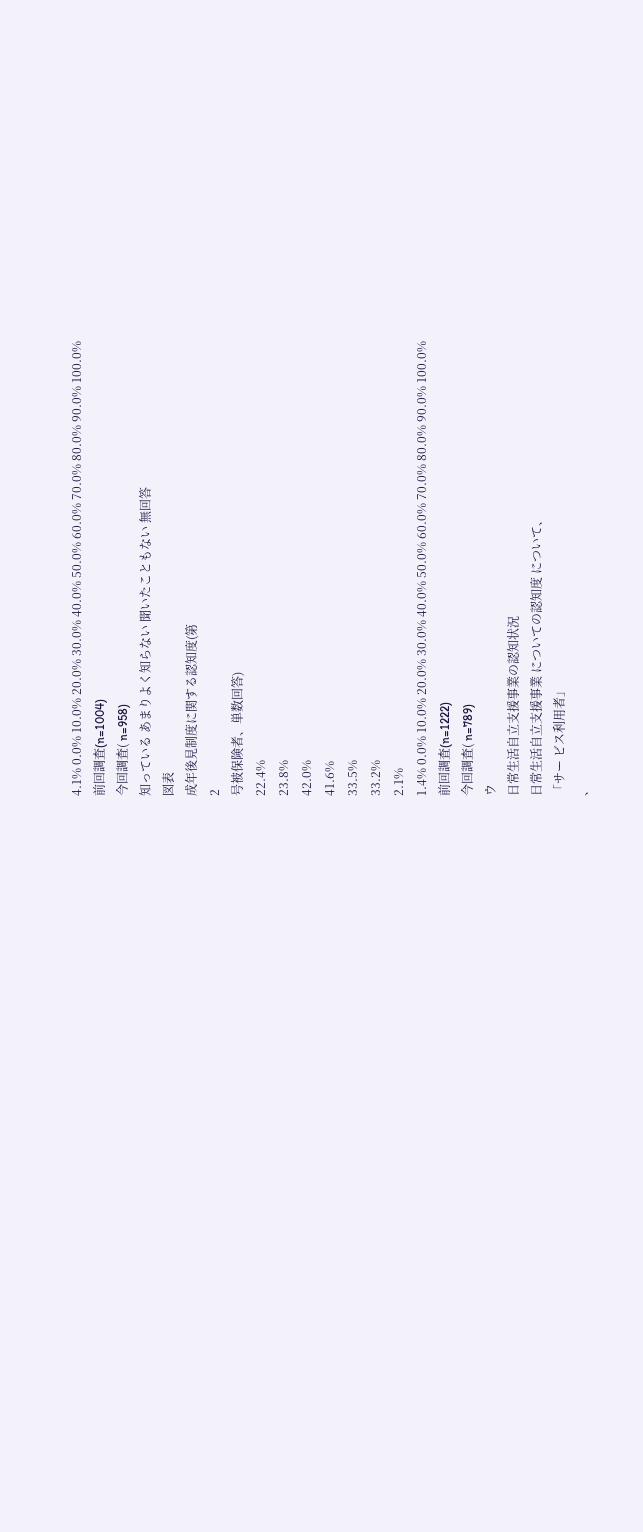4.1% 0.0% 10.0% 20.0% 30.0% 40.0% 50.0% 60.0% 70.0% 80.0% 90.0% 100.0%
前回調査(n=1004)
今回調査( n=958)
知っている あまりよく知らない 聞いたこともない 無回答
図表
成年後見制度に関する認知度(第
2
号被保険者、単数回答)
22.4%
23.8%
42.0%
41.6%
33.5%
33.2%
2.1%
1.4% 0.0% 10.0% 20.0% 30.0% 40.0% 50.0% 60.0% 70.0% 80.0% 90.0% 100.0%
前回調査(n=1222)
今回調査( n=789)
ウ
日常生活自立支援事業の認知状況
日常生活自立支援事業 についての認知度 について、
「サー ビス利用者」
、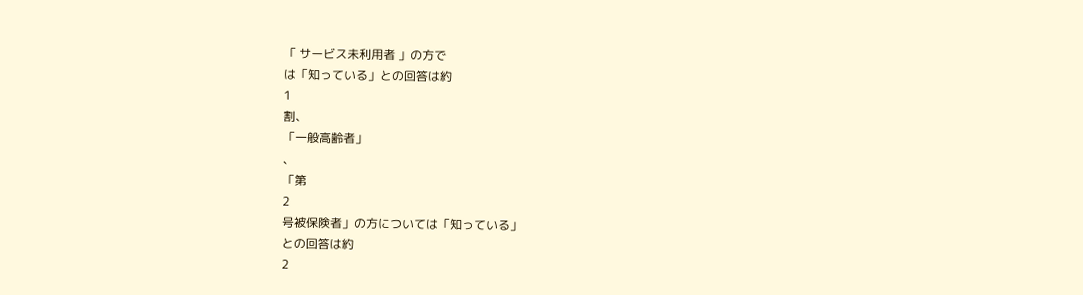「 サービス未利用者 」の方で
は「知っている」との回答は約
1
割、
「一般高齢者」
、
「第
2
号被保険者」の方については「知っている」
との回答は約
2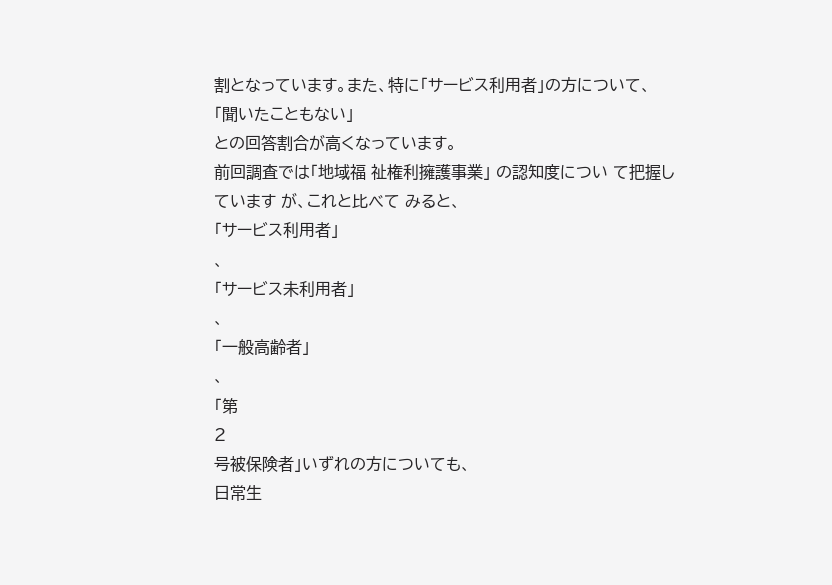割となっています。また、特に「サービス利用者」の方について、
「聞いたこともない」
との回答割合が高くなっています。
前回調査では「地域福 祉権利擁護事業」 の認知度につい て把握しています が、これと比べて みると、
「サービス利用者」
、
「サービス未利用者」
、
「一般高齢者」
、
「第
2
号被保険者」いずれの方についても、
日常生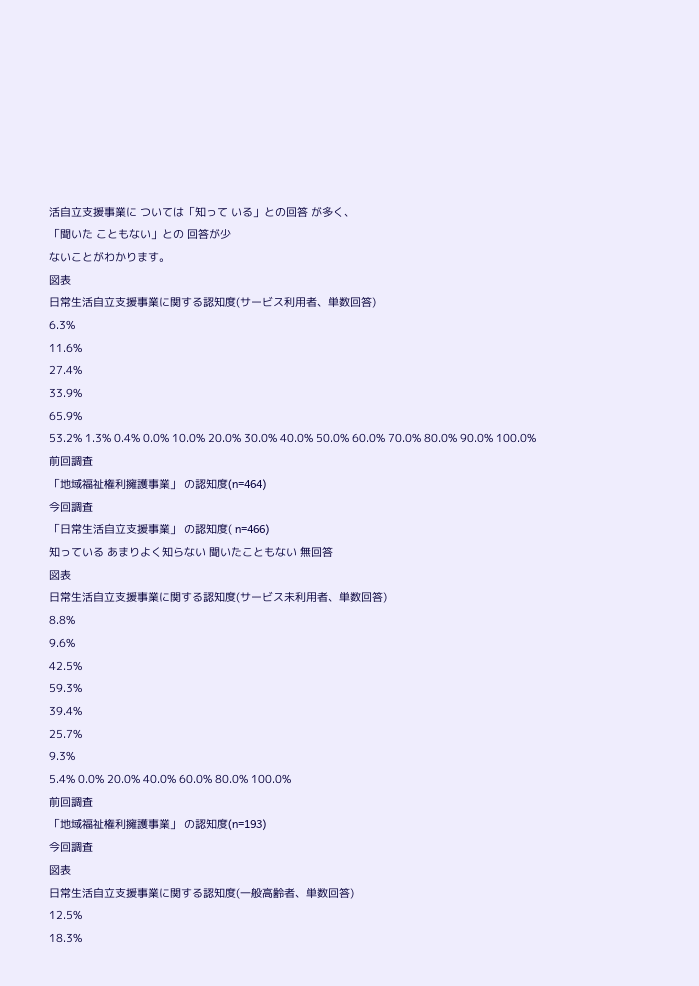活自立支援事業に ついては「知って いる」との回答 が多く、
「聞いた こともない」との 回答が少
ないことがわかります。
図表
日常生活自立支援事業に関する認知度(サービス利用者、単数回答)
6.3%
11.6%
27.4%
33.9%
65.9%
53.2% 1.3% 0.4% 0.0% 10.0% 20.0% 30.0% 40.0% 50.0% 60.0% 70.0% 80.0% 90.0% 100.0%
前回調査
「地域福祉権利擁護事業」 の認知度(n=464)
今回調査
「日常生活自立支援事業」 の認知度( n=466)
知っている あまりよく知らない 聞いたこともない 無回答
図表
日常生活自立支援事業に関する認知度(サービス未利用者、単数回答)
8.8%
9.6%
42.5%
59.3%
39.4%
25.7%
9.3%
5.4% 0.0% 20.0% 40.0% 60.0% 80.0% 100.0%
前回調査
「地域福祉権利擁護事業」 の認知度(n=193)
今回調査
図表
日常生活自立支援事業に関する認知度(一般高齢者、単数回答)
12.5%
18.3%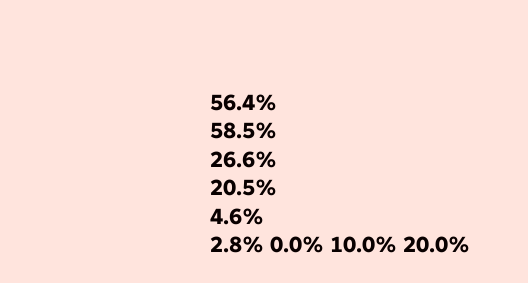56.4%
58.5%
26.6%
20.5%
4.6%
2.8% 0.0% 10.0% 20.0%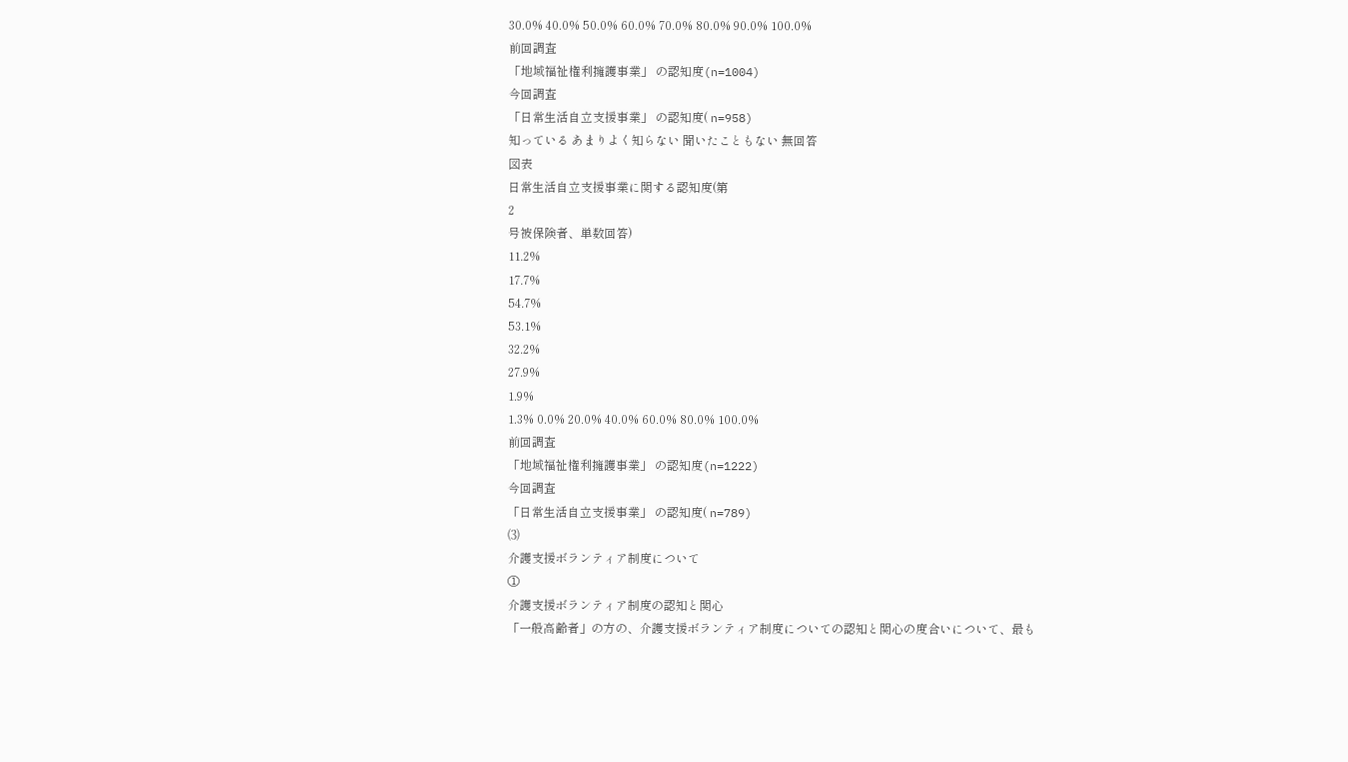30.0% 40.0% 50.0% 60.0% 70.0% 80.0% 90.0% 100.0%
前回調査
「地域福祉権利擁護事業」 の認知度(n=1004)
今回調査
「日常生活自立支援事業」 の認知度( n=958)
知っている あまりよく知らない 聞いたこともない 無回答
図表
日常生活自立支援事業に関する認知度(第
2
号被保険者、単数回答)
11.2%
17.7%
54.7%
53.1%
32.2%
27.9%
1.9%
1.3% 0.0% 20.0% 40.0% 60.0% 80.0% 100.0%
前回調査
「地域福祉権利擁護事業」 の認知度(n=1222)
今回調査
「日常生活自立支援事業」 の認知度( n=789)
⑶
介護支援ボランティア制度について
①
介護支援ボランティア制度の認知と関心
「一般高齢者」の方の、介護支援ボランティア制度についての認知と関心の度合いについて、最も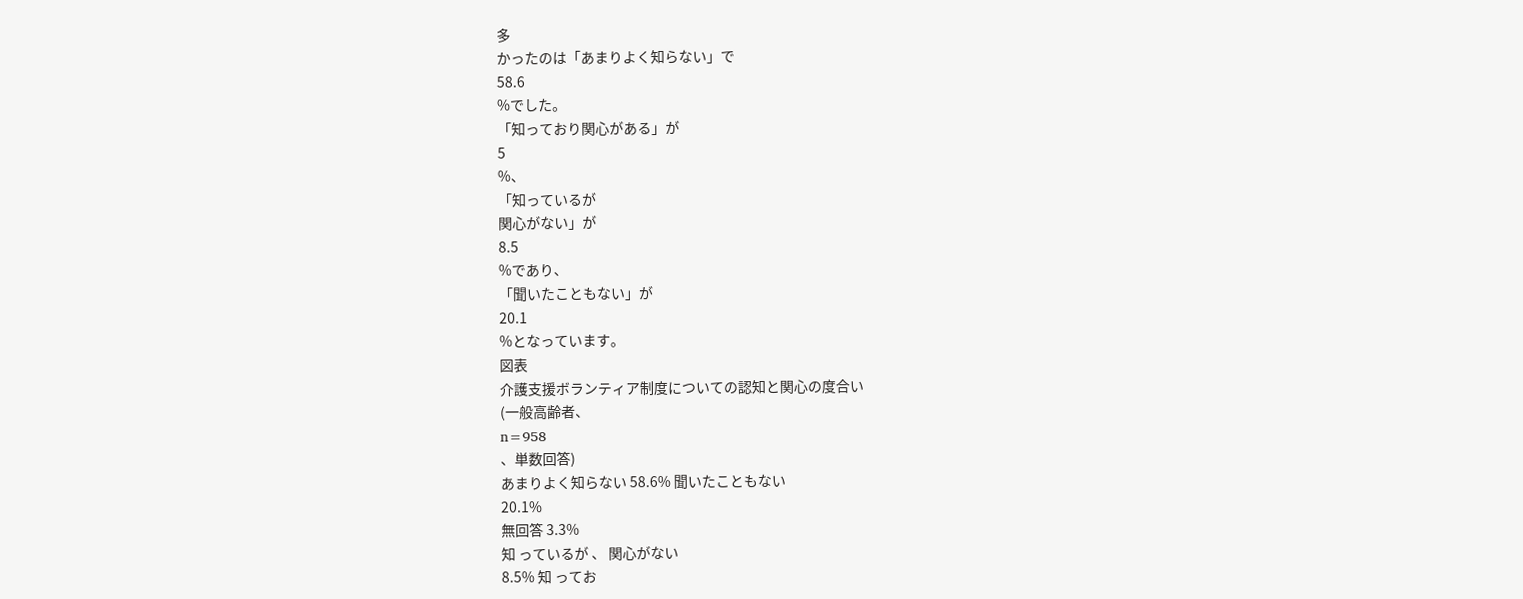多
かったのは「あまりよく知らない」で
58.6
%でした。
「知っており関心がある」が
5
%、
「知っているが
関心がない」が
8.5
%であり、
「聞いたこともない」が
20.1
%となっています。
図表
介護支援ボランティア制度についての認知と関心の度合い
(一般高齢者、
n=958
、単数回答)
あまりよく知らない 58.6% 聞いたこともない
20.1%
無回答 3.3%
知 っているが 、 関心がない
8.5% 知 ってお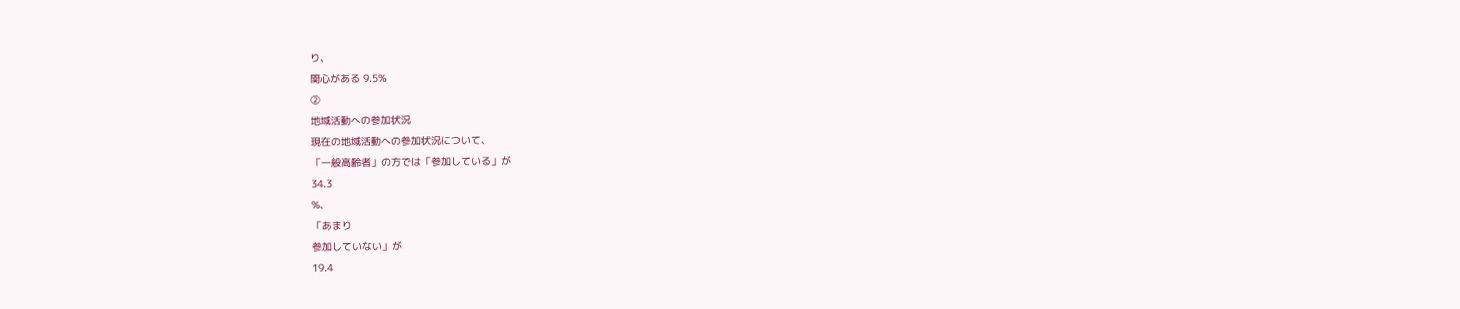り、
関心がある 9.5%
②
地域活動への参加状況
現在の地域活動への参加状況について、
「一般高齢者」の方では「参加している」が
34.3
%、
「あまり
参加していない」が
19.4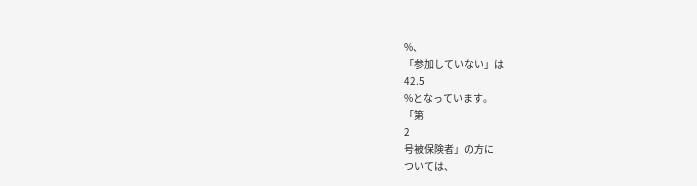%、
「参加していない」は
42.5
%となっています。
「第
2
号被保険者」の方に
ついては、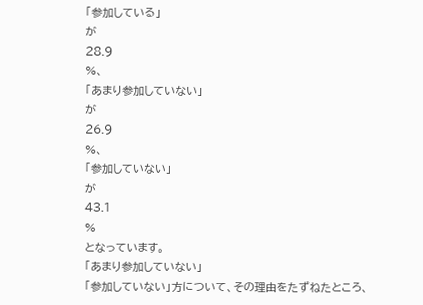「参加している」
が
28.9
%、
「あまり参加していない」
が
26.9
%、
「参加していない」
が
43.1
%
となっています。
「あまり参加していない」
「参加していない」方について、その理由をたずねたところ、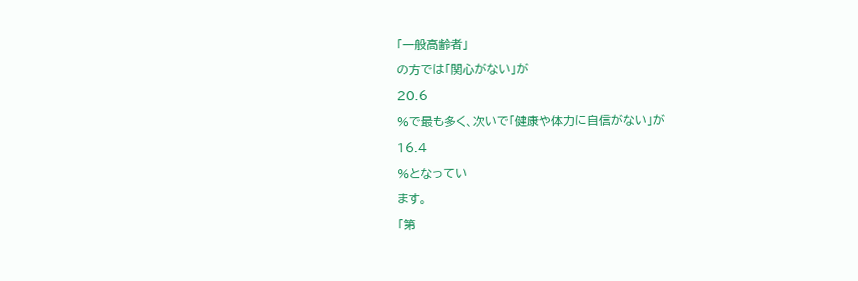「一般高齢者」
の方では「関心がない」が
20.6
%で最も多く、次いで「健康や体力に自信がない」が
16.4
%となってい
ます。
「第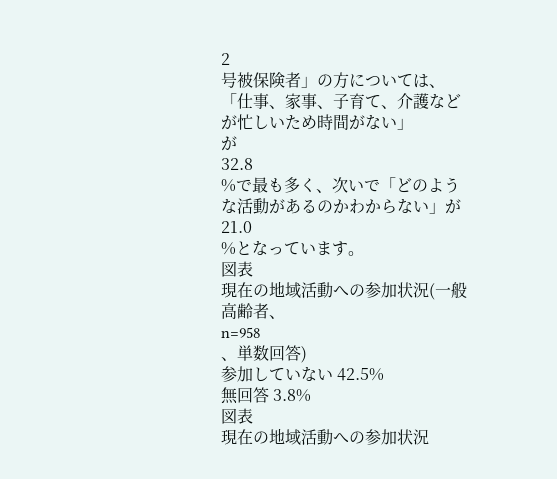2
号被保険者」の方については、
「仕事、家事、子育て、介護などが忙しいため時間がない」
が
32.8
%で最も多く、次いで「どのような活動があるのかわからない」が
21.0
%となっています。
図表
現在の地域活動への参加状況(一般高齢者、
n=958
、単数回答)
参加していない 42.5%
無回答 3.8%
図表
現在の地域活動への参加状況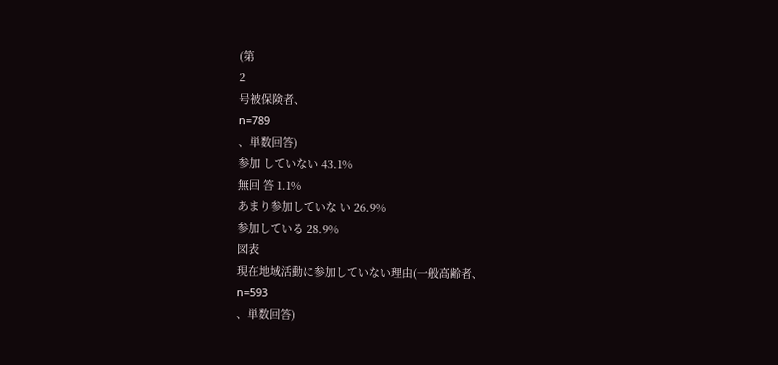(第
2
号被保険者、
n=789
、単数回答)
参加 していない 43.1%
無回 答 1.1%
あまり参加していな い 26.9%
参加している 28.9%
図表
現在地域活動に参加していない理由(一般高齢者、
n=593
、単数回答)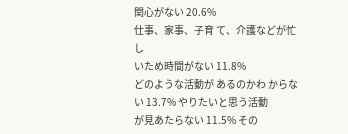関心がない 20.6%
仕事、家事、子育 て、介護などが忙し
いため時間がない 11.8%
どのような活動が あるのかわ からな
い 13.7% やりたいと思う活動
が見あたらない 11.5% その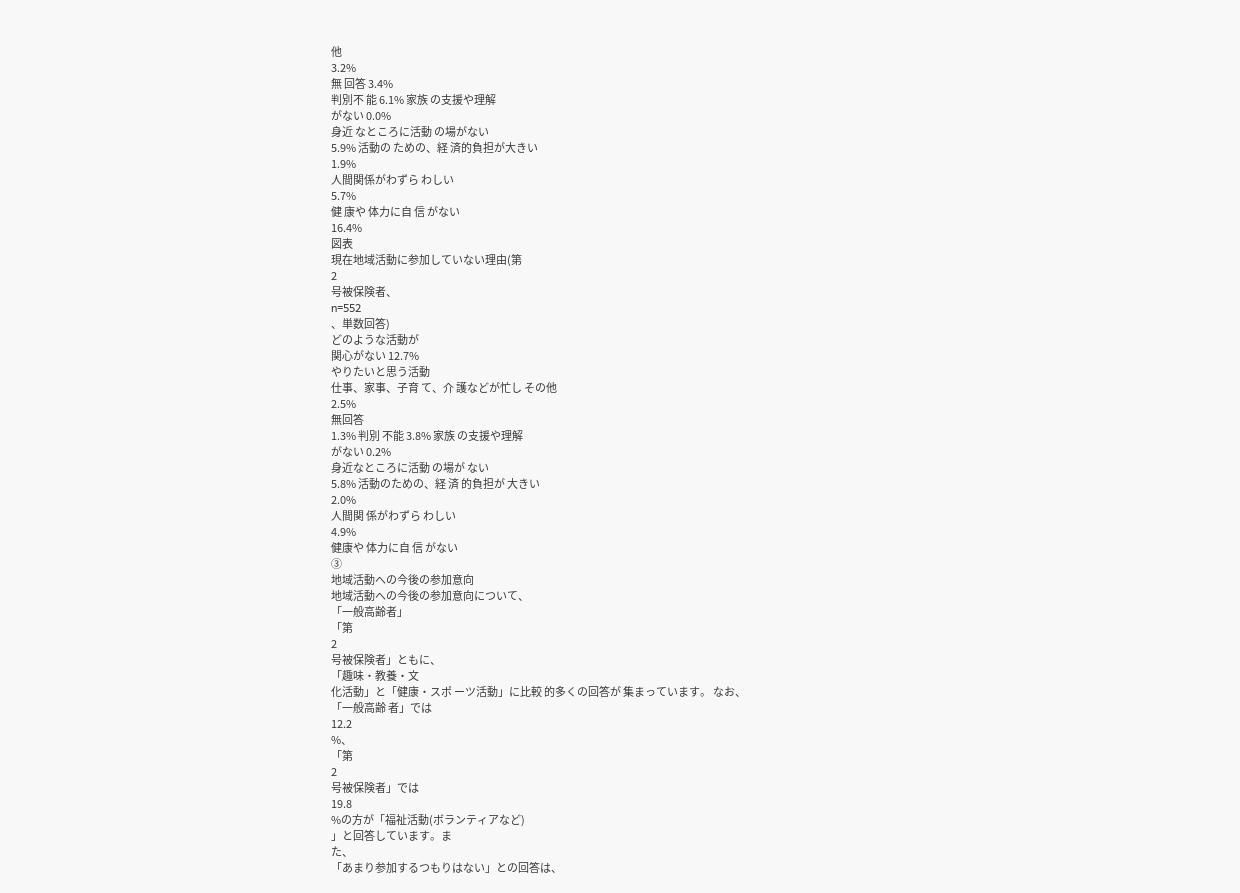他
3.2%
無 回答 3.4%
判別不 能 6.1% 家族 の支援や理解
がない 0.0%
身近 なところに活動 の場がない
5.9% 活動の ための、経 済的負担が大きい
1.9%
人間関係がわずら わしい
5.7%
健 康や 体力に自 信 がない
16.4%
図表
現在地域活動に参加していない理由(第
2
号被保険者、
n=552
、単数回答)
どのような活動が
関心がない 12.7%
やりたいと思う活動
仕事、家事、子育 て、介 護などが忙し その他
2.5%
無回答
1.3% 判別 不能 3.8% 家族 の支援や理解
がない 0.2%
身近なところに活動 の場が ない
5.8% 活動のための、経 済 的負担が 大きい
2.0%
人間関 係がわずら わしい
4.9%
健康や 体力に自 信 がない
③
地域活動への今後の参加意向
地域活動への今後の参加意向について、
「一般高齢者」
「第
2
号被保険者」ともに、
「趣味・教養・文
化活動」と「健康・スポ ーツ活動」に比較 的多くの回答が 集まっています。 なお、
「一般高齢 者」では
12.2
%、
「第
2
号被保険者」では
19.8
%の方が「福祉活動(ボランティアなど)
」と回答しています。ま
た、
「あまり参加するつもりはない」との回答は、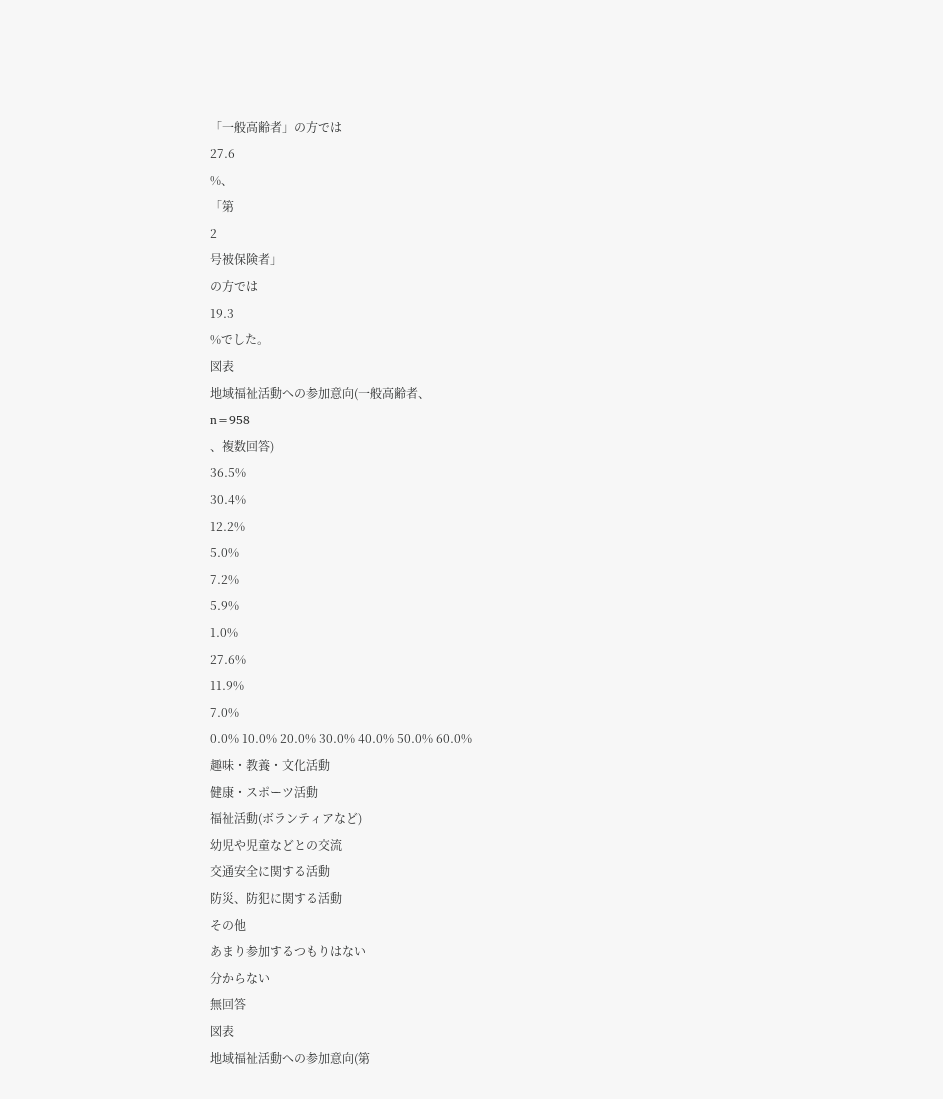「一般高齢者」の方では
27.6
%、
「第
2
号被保険者」
の方では
19.3
%でした。
図表
地域福祉活動への参加意向(一般高齢者、
n=958
、複数回答)
36.5%
30.4%
12.2%
5.0%
7.2%
5.9%
1.0%
27.6%
11.9%
7.0%
0.0% 10.0% 20.0% 30.0% 40.0% 50.0% 60.0%
趣味・教養・文化活動
健康・スポーツ活動
福祉活動(ボランティアなど)
幼児や児童などとの交流
交通安全に関する活動
防災、防犯に関する活動
その他
あまり参加するつもりはない
分からない
無回答
図表
地域福祉活動への参加意向(第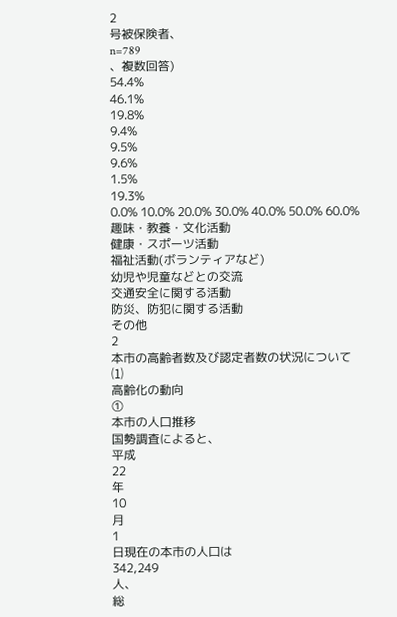2
号被保険者、
n=789
、複数回答)
54.4%
46.1%
19.8%
9.4%
9.5%
9.6%
1.5%
19.3%
0.0% 10.0% 20.0% 30.0% 40.0% 50.0% 60.0%
趣味・教養・文化活動
健康・スポーツ活動
福祉活動(ボランティアなど)
幼児や児童などとの交流
交通安全に関する活動
防災、防犯に関する活動
その他
2
本市の高齢者数及び認定者数の状況について
⑴
高齢化の動向
①
本市の人口推移
国勢調査によると、
平成
22
年
10
月
1
日現在の本市の人口は
342,249
人、
総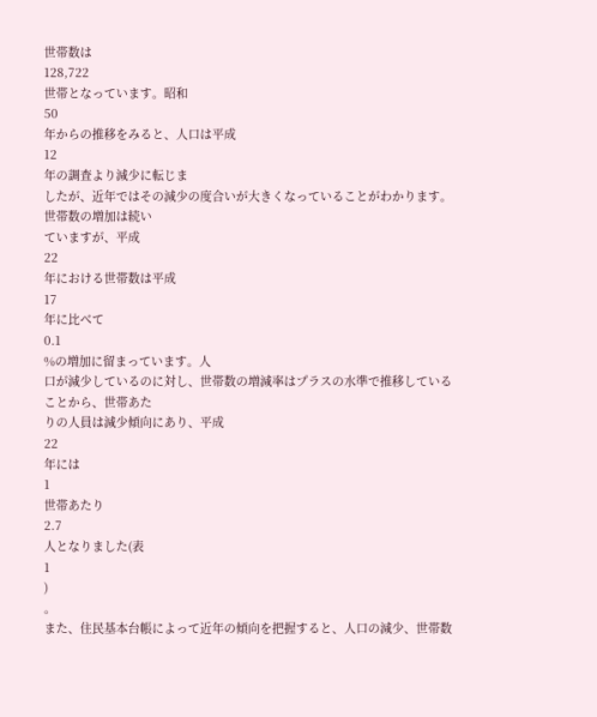世帯数は
128,722
世帯となっています。昭和
50
年からの推移をみると、人口は平成
12
年の調査より減少に転じま
したが、近年ではその減少の度合いが大きくなっていることがわかります。世帯数の増加は続い
ていますが、平成
22
年における世帯数は平成
17
年に比べて
0.1
%の増加に留まっています。人
口が減少しているのに対し、世帯数の増減率はプラスの水準で推移していることから、世帯あた
りの人員は減少傾向にあり、平成
22
年には
1
世帯あたり
2.7
人となりました(表
1
)
。
また、住民基本台帳によって近年の傾向を把握すると、人口の減少、世帯数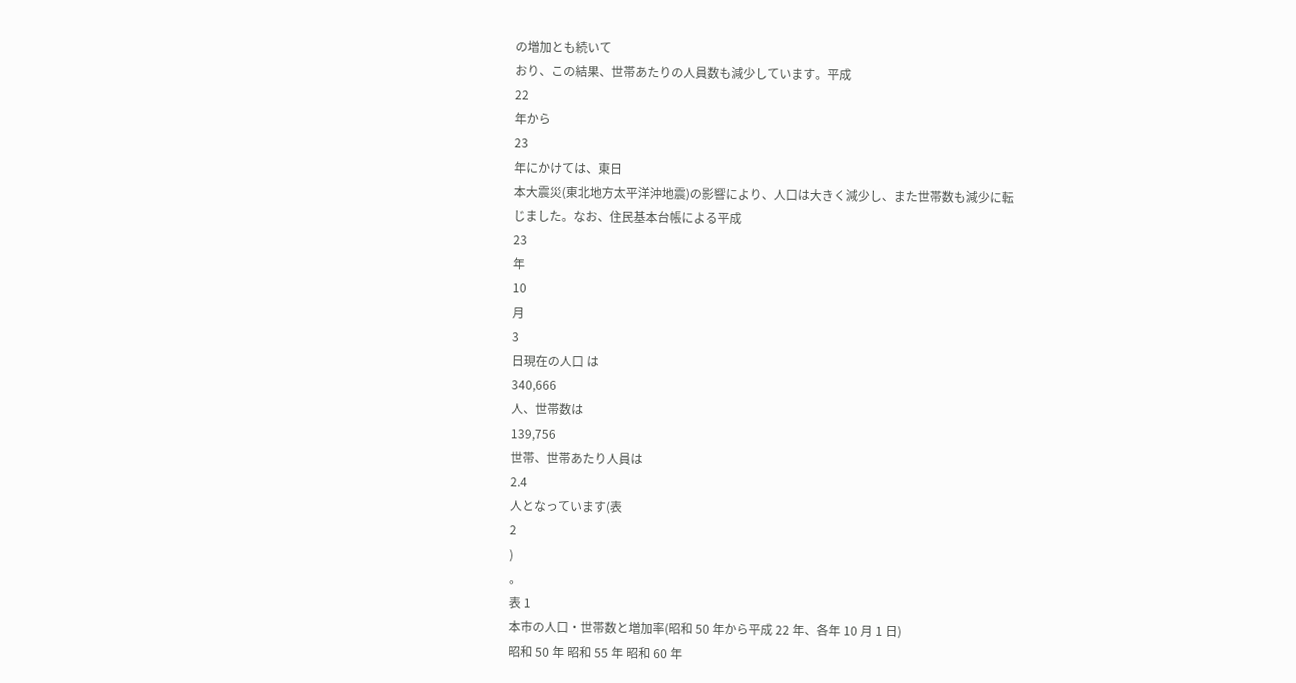の増加とも続いて
おり、この結果、世帯あたりの人員数も減少しています。平成
22
年から
23
年にかけては、東日
本大震災(東北地方太平洋沖地震)の影響により、人口は大きく減少し、また世帯数も減少に転
じました。なお、住民基本台帳による平成
23
年
10
月
3
日現在の人口 は
340,666
人、世帯数は
139,756
世帯、世帯あたり人員は
2.4
人となっています(表
2
)
。
表 1
本市の人口・世帯数と増加率(昭和 50 年から平成 22 年、各年 10 月 1 日)
昭和 50 年 昭和 55 年 昭和 60 年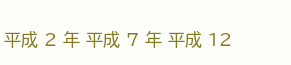平成 2 年 平成 7 年 平成 12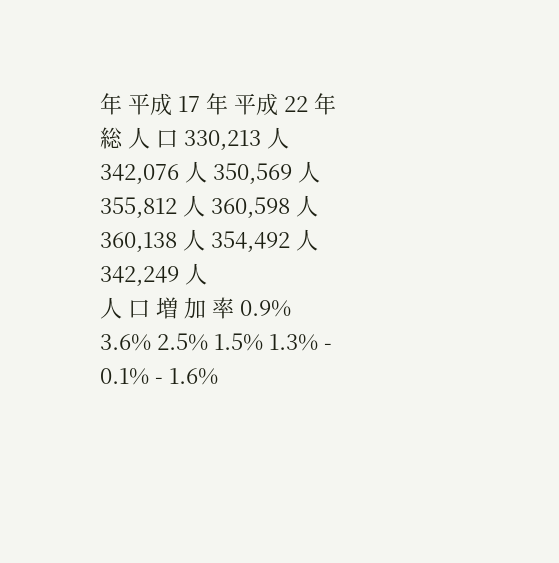年 平成 17 年 平成 22 年
総 人 口 330,213 人 342,076 人 350,569 人 355,812 人 360,598 人 360,138 人 354,492 人 342,249 人
人 口 増 加 率 0.9% 3.6% 2.5% 1.5% 1.3% - 0.1% - 1.6%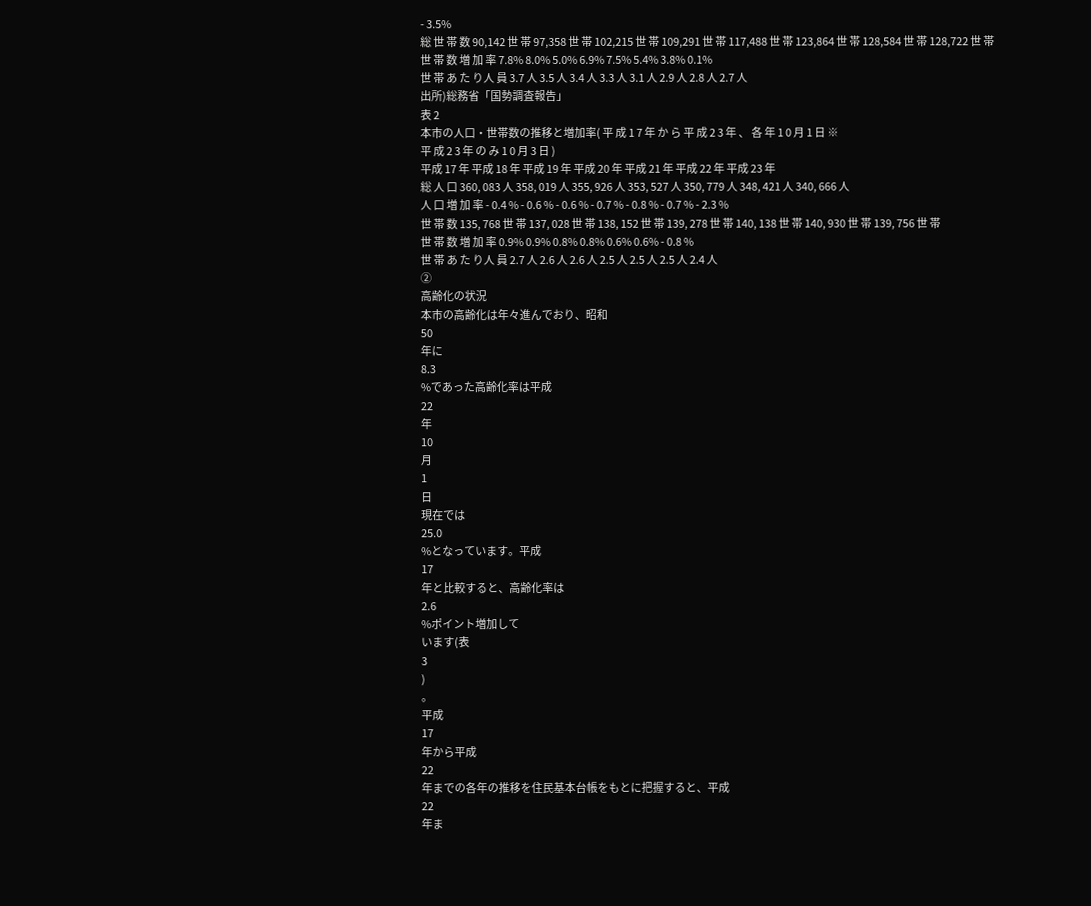- 3.5%
総 世 帯 数 90,142 世 帯 97,358 世 帯 102,215 世 帯 109,291 世 帯 117,488 世 帯 123,864 世 帯 128,584 世 帯 128,722 世 帯
世 帯 数 増 加 率 7.8% 8.0% 5.0% 6.9% 7.5% 5.4% 3.8% 0.1%
世 帯 あ た り人 員 3.7 人 3.5 人 3.4 人 3.3 人 3.1 人 2.9 人 2.8 人 2.7 人
出所)総務省「国勢調査報告」
表 2
本市の人口・世帯数の推移と増加率( 平 成 1 7 年 か ら 平 成 2 3 年 、 各 年 1 0 月 1 日 ※
平 成 2 3 年 の み 1 0 月 3 日 )
平成 17 年 平成 18 年 平成 19 年 平成 20 年 平成 21 年 平成 22 年 平成 23 年
総 人 口 360, 083 人 358, 019 人 355, 926 人 353, 527 人 350, 779 人 348, 421 人 340, 666 人
人 口 増 加 率 - 0.4 % - 0.6 % - 0.6 % - 0.7 % - 0.8 % - 0.7 % - 2.3 %
世 帯 数 135, 768 世 帯 137, 028 世 帯 138, 152 世 帯 139, 278 世 帯 140, 138 世 帯 140, 930 世 帯 139, 756 世 帯
世 帯 数 増 加 率 0.9% 0.9% 0.8% 0.8% 0.6% 0.6% - 0.8 %
世 帯 あ た り人 員 2.7 人 2.6 人 2.6 人 2.5 人 2.5 人 2.5 人 2.4 人
②
高齢化の状況
本市の高齢化は年々進んでおり、昭和
50
年に
8.3
%であった高齢化率は平成
22
年
10
月
1
日
現在では
25.0
%となっています。平成
17
年と比較すると、高齢化率は
2.6
%ポイント増加して
います(表
3
)
。
平成
17
年から平成
22
年までの各年の推移を住民基本台帳をもとに把握すると、平成
22
年ま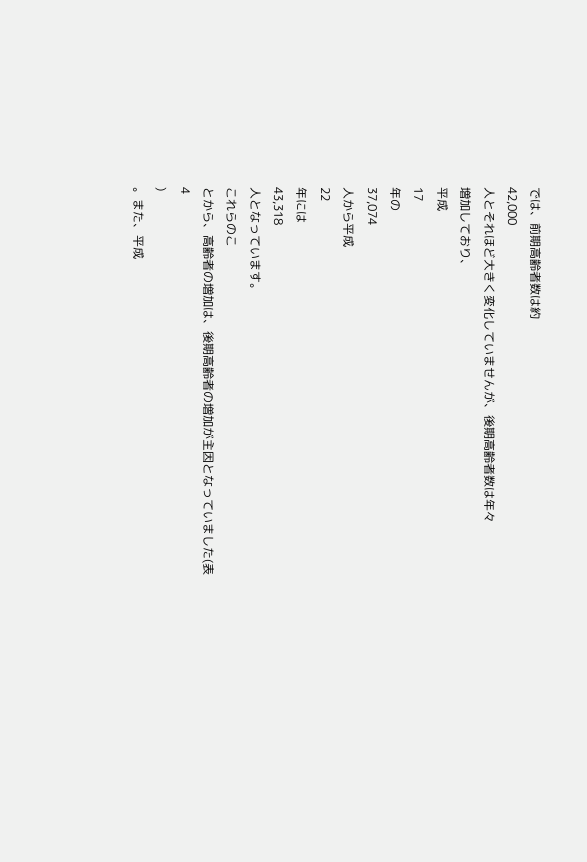では、前期高齢者数は約
42,000
人とそれほど大きく変化していませんが、後期高齢者数は年々
増加しており、
平成
17
年の
37,074
人から平成
22
年には
43,318
人となっています。
これらのこ
とから、高齢者の増加は、後期高齢者の増加が主因となっていました(表
4
)
。また、平成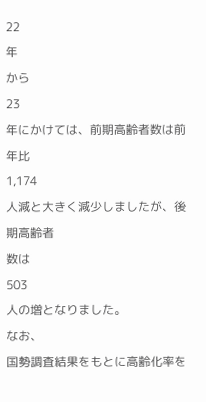22
年
から
23
年にかけては、前期高齢者数は前年比
1,174
人減と大きく減少しましたが、後期高齢者
数は
503
人の増となりました。
なお、
国勢調査結果をもとに高齢化率を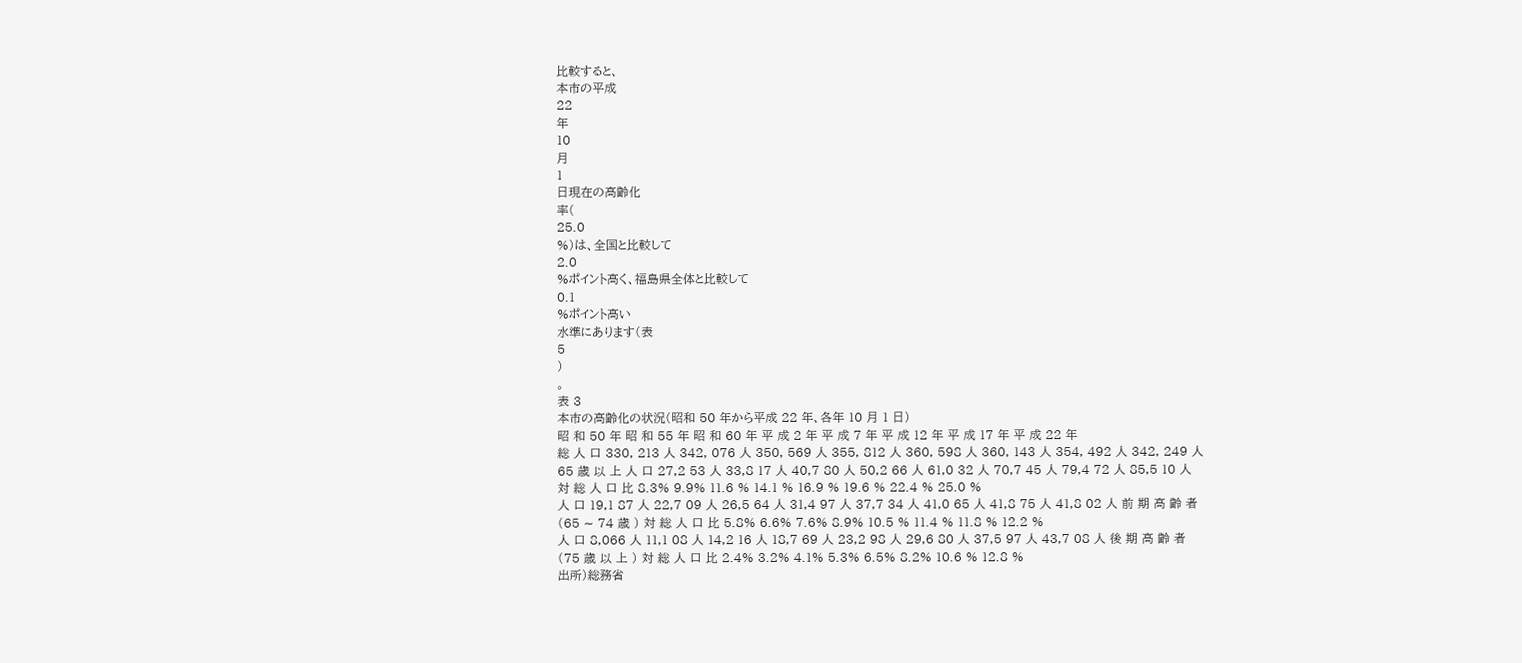比較すると、
本市の平成
22
年
10
月
1
日現在の高齢化
率(
25.0
%)は、全国と比較して
2.0
%ポイント高く、福島県全体と比較して
0.1
%ポイント高い
水準にあります(表
5
)
。
表 3
本市の高齢化の状況(昭和 50 年から平成 22 年、各年 10 月 1 日)
昭 和 50 年 昭 和 55 年 昭 和 60 年 平 成 2 年 平 成 7 年 平 成 12 年 平 成 17 年 平 成 22 年
総 人 口 330, 213 人 342, 076 人 350, 569 人 355, 812 人 360, 598 人 360, 143 人 354, 492 人 342, 249 人
65 歳 以 上 人 口 27,2 53 人 33,8 17 人 40,7 80 人 50,2 66 人 61,0 32 人 70,7 45 人 79,4 72 人 85,5 10 人
対 総 人 口 比 8.3% 9.9% 11.6 % 14.1 % 16.9 % 19.6 % 22.4 % 25.0 %
人 口 19,1 87 人 22,7 09 人 26,5 64 人 31,4 97 人 37,7 34 人 41,0 65 人 41,8 75 人 41,8 02 人 前 期 高 齢 者
(65 ∼ 74 歳 ) 対 総 人 口 比 5.8% 6.6% 7.6% 8.9% 10.5 % 11.4 % 11.8 % 12.2 %
人 口 8,066 人 11,1 08 人 14,2 16 人 18,7 69 人 23,2 98 人 29,6 80 人 37,5 97 人 43,7 08 人 後 期 高 齢 者
(75 歳 以 上 ) 対 総 人 口 比 2.4% 3.2% 4.1% 5.3% 6.5% 8.2% 10.6 % 12.8 %
出所)総務省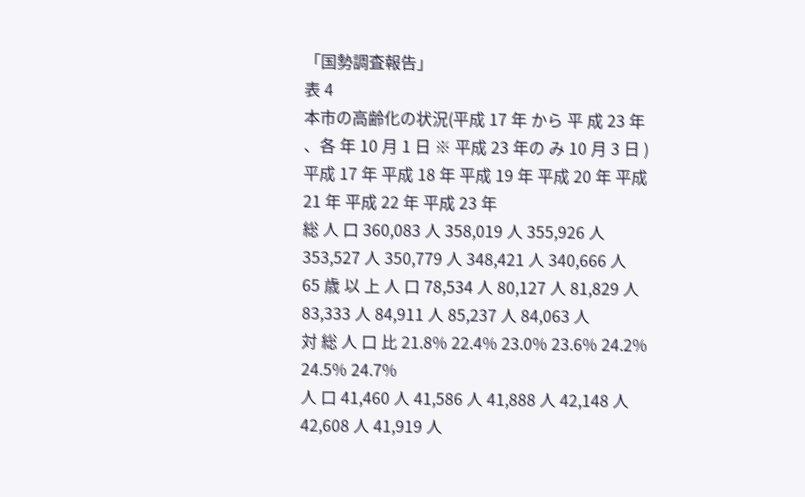「国勢調査報告」
表 4
本市の高齢化の状況(平成 17 年 から 平 成 23 年 、各 年 10 月 1 日 ※ 平成 23 年の み 10 月 3 日 )
平成 17 年 平成 18 年 平成 19 年 平成 20 年 平成 21 年 平成 22 年 平成 23 年
総 人 口 360,083 人 358,019 人 355,926 人 353,527 人 350,779 人 348,421 人 340,666 人
65 歳 以 上 人 口 78,534 人 80,127 人 81,829 人 83,333 人 84,911 人 85,237 人 84,063 人
対 総 人 口 比 21.8% 22.4% 23.0% 23.6% 24.2% 24.5% 24.7%
人 口 41,460 人 41,586 人 41,888 人 42,148 人 42,608 人 41,919 人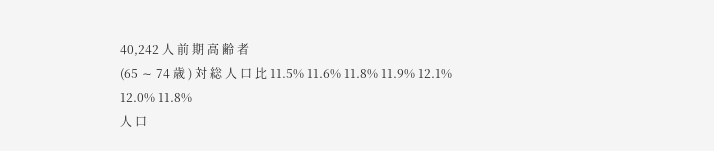40,242 人 前 期 高 齢 者
(65 ∼ 74 歳 ) 対 総 人 口 比 11.5% 11.6% 11.8% 11.9% 12.1% 12.0% 11.8%
人 口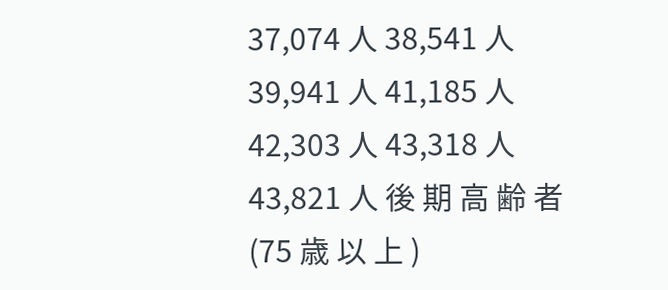37,074 人 38,541 人 39,941 人 41,185 人 42,303 人 43,318 人 43,821 人 後 期 高 齢 者
(75 歳 以 上 )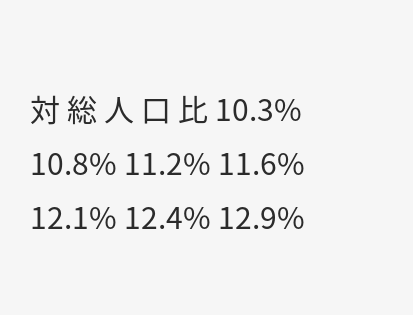対 総 人 口 比 10.3% 10.8% 11.2% 11.6% 12.1% 12.4% 12.9%